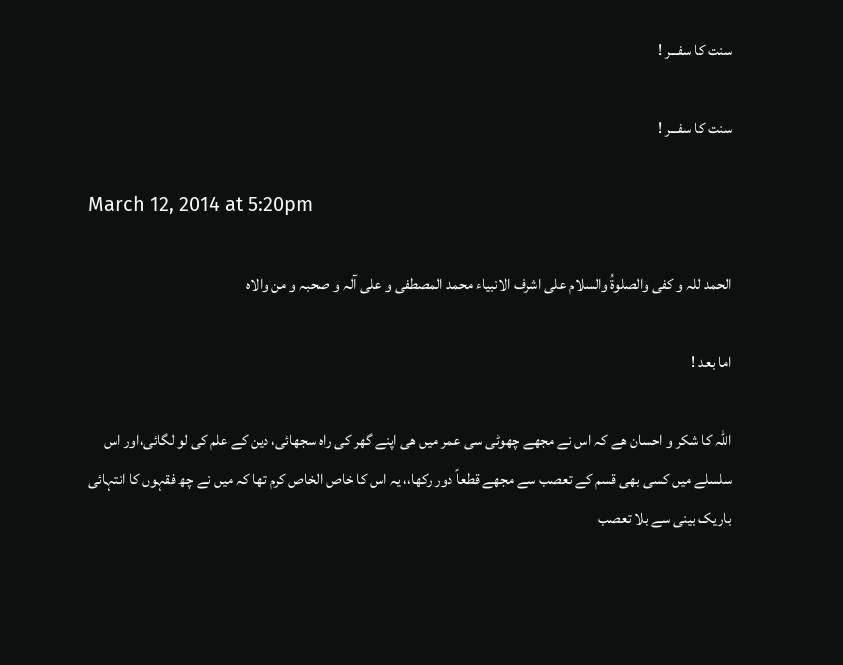سنت کا سفـــر !

سنت کا سفـــر !

March 12, 2014 at 5:20pm

الحمد للہ و کفی والصلوۃُ والسلام علی اشرف الانبیاء محمد المصطفی و علی آلہ و صحبہ و من والاہ

اما بعد !

اللہ کا شکر و احسان ھے کہ اس نے مجھے چھوٹی سی عمر میں ھی اپنے گھر کی راہ سجھائی، دین کے علم کی لو لگائی،اور اس سلسلے میں کسی بھی قسم کے تعصب سے مجھے قطعاً دور رکھا،، یہ اس کا خاص الخاص کرم تھا کہ میں نے چھ فقہوں کا انتہائی باریک بینی سے بلا تعصب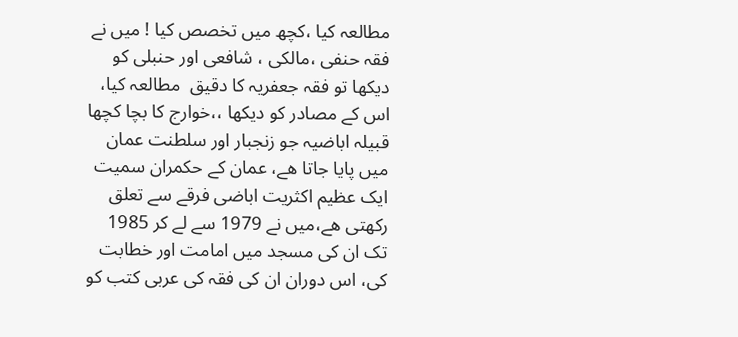مطالعہ کیا ،کچھ میں تخصص کیا ! میں نے فقہ حنفی ،مالکی ، شافعی اور حنبلی کو دیکھا تو فقہ جعفریہ کا دقیق  مطالعہ کیا، اس کے مصادر کو دیکھا ،،خوارج کا بچا کچھا قبیلہ اباضیہ جو زنجبار اور سلطنت عمان میں پایا جاتا ھے، عمان کے حکمران سمیت ایک عظیم اکثریت اباضی فرقے سے تعلق رکھتی ھے،میں نے 1979 سے لے کر 1985 تک ان کی مسجد میں امامت اور خطابت کی، اس دوران ان کی فقہ کی عربی کتب کو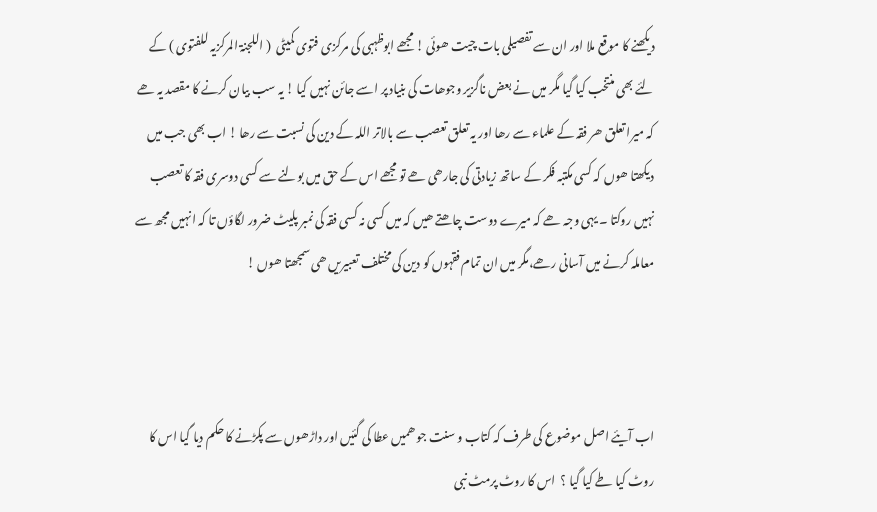دیکھنے کا موقع ملا اور ان سے تفصیلی بات چیت ھوئی ! مجھے ابوظہبی کی مرکزی فتوی کمیٹی  ( اللجنۃ المرکزیہ للفتوی ) کے لئے بھی منتخب کیا گیا مگر میں نے بعض ناگزیر وجوھات کی بنیاد پر اسے جائن نہیں کیا ! یہ سب بیان کرنے کا مقصد یہ ھے کہ میرا تعلق ھر فقہ کے علماء سے رھا اور یہ تعلق تعصب سے بالاتر اللہ کے دین کی نسبت سے رھا ! اب بھی جب میں دیکھتا ھوں کہ کسی مکتبہ فکر کے ساتھ زیادتی کی جارھی ھے تو مجھے اس کے حق میں بولنے سے کسی دوسری فقہ کا تعصب نہیں روکتا ۔ یہی وجہ ھے کہ میرے دوست چاھتے ھیں کہ میں کسی نہ کسی فقہ کی نمبر پلیٹ ضرور لگاؤں تا کہ انہیں مجھ سے معاملہ کرنے میں آسانی رھے،مگر میں ان تمام فقہوں کو دین کی مختلف تعبیریں ھی سمجھتا ھوں !



اب آیئے اصل موضوع کی طرف کہ کتاب و سنت جو ھمیں عطا کی گئیں اور داڑھوں سے پکڑنے کا حکم دیا گیا اس کا روٹ کیا طے کیا گیا ؟  اس کا روٹ پرمٹ نبی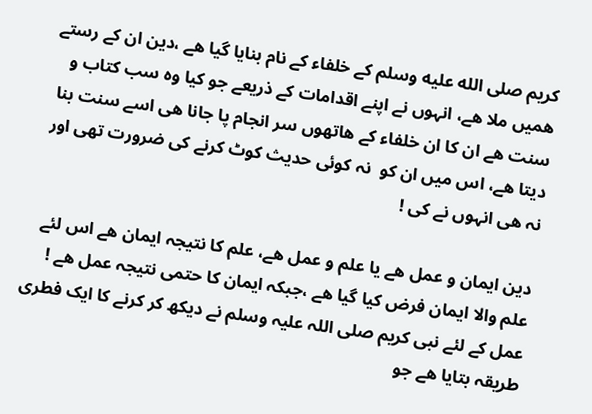کریم صلى الله عليه وسلم کے خلفاء کے نام بنایا گیا ھے ،دین ان کے رستے ھمیں ملا ھے، انہوں نے اپنے اقدامات کے ذریعے جو کیا وہ سب کتاب و سنت ھے ان کا ان خلفاء کے ھاتھوں سر انجام پا جانا ھی اسے سنت بنا دیتا ھے، اس میں ان کو  نہ کوئی حدیث کوٹ کرنے کی ضرورت تھی اور نہ ھی انہوں نے کی !

دین ایمان و عمل ھے یا علم و عمل ھے، علم کا نتیجہ ایمان ھے اس لئے علم والا ایمان فرض کیا گیا ھے ،جبکہ ایمان کا حتمی نتیجہ عمل ھے ! عمل کے لئے نبی کریم صلی اللہ علیہ وسلم نے دیکھ کر کرنے کا ایک فطری طریقہ بتایا ھے جو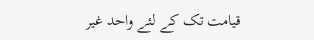قیامت تک کے لئے واحد غیر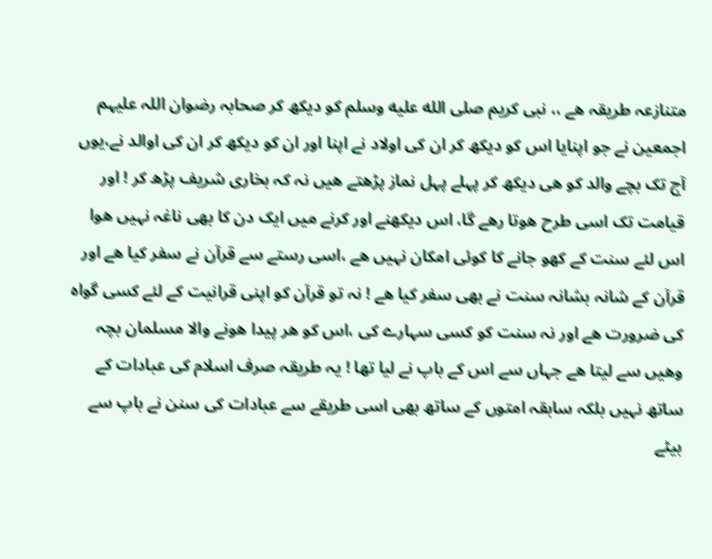متنازعہ طریقہ ھے ،، نبی کریم صلى الله عليه وسلم کو دیکھ کر صحابہ رضوان اللہ علیہم اجمعین نے جو اپنایا اس کو دیکھ کر ان کی اولاد نے اپنا اور ان کو دیکھ کر ان کی اوالد نے،یوں آج تک بچے والد کو ھی دیکھ کر پہلے پہل نماز پڑھتے ھیں نہ کہ بخاری شریف پڑھ کر ! اور قیامت تک اسی طرح ھوتا رھے گا، اس دیکھنے اور کرنے میں ایک دن کا بھی ناغہ نہیں ھوا اس لئے سنت کے کھو جانے کا کوئی امکان نہیں ھے ،اسی رستے سے قرآن نے سفر کیا ھے اور قرآن کے شانہ بشانہ سنت نے بھی سفر کیا ھے ! نہ تو قرآن کو اپنی قرانیت کے لئے کسی گواہ کی ضرورت ھے اور نہ سنت کو کسی سہارے کی ،اس کو ھر پیدا ھونے والا مسلمان بچہ وھیں سے لیتا ھے جہاں سے اس کے باپ نے لیا تھا ! یہ طریقہ صرف اسلام کی عبادات کے ساتھ نہیں بلکہ سابقہ امتوں کے ساتھ بھی اسی طریقے سے عبادات کی سنن نے باپ سے بیٹے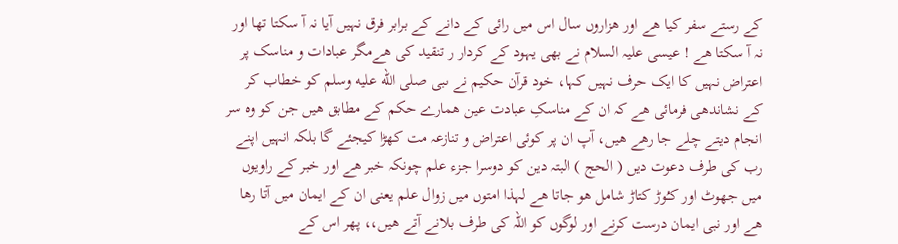کے رستے سفر کیا ھے اور ھزاروں سال اس میں رائی کے دانے کے برابر فرق نہیں آیا نہ آ سکتا تھا اور نہ آ سکتا ھے ! عیسی علیہ السلام نے بھی یہود کے کردار ر تنقید کی ھےمگر عبادات و مناسک پر اعتراض نہیں کا ایک حرف نہیں کہا، خود قرآن حکیم نے ںبی صلى الله عليه وسلم کو خطاب کر کے نشاندھی فرمائی ھے کہ ان کے مناسکِ عبادت عین ھمارے حکم کے مطابق ھیں جن کو وہ سر انجام دیتے چلے جا رھے ھیں، آپ ان پر کوئی اعتراض و تنازعہ مت کھڑا کیجئے گا بلکہ انہیں اپنے رب کی طرف دعوت دیں ( الحج ) البتہ دین کو دوسرا جزء علم چونکہ خبر ھے اور خبر کے راویوں میں جھوٹ اور کـُوڑ کتاڑ شامل ھو جاتا ھے لہذا امتوں میں زوال علم یعنی ان کے ایمان میں آتا رھا ھے اور نبی ایمان درست کرنے اور لوگوں کو اللہ کی طرف بلانے آتے ھیں،، پھر اس کے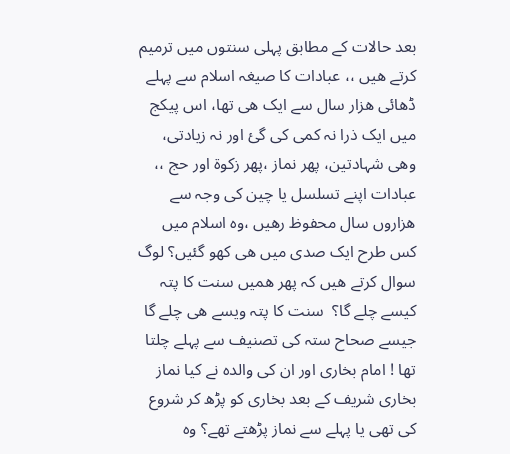بعد حالات کے مطابق پہلی سنتوں میں ترمیم کرتے ھیں ،، عبادات کا صیغہ اسلام سے پہلے ڈھائی ھزار سال سے ایک ھی تھا، اس پیکج میں ایک ذرا نہ کمی کی گئ اور نہ زیادتی، وھی شہادتین، پھر نماز ،پھر زکوۃ اور حج ،، عبادات اپنے تسلسل یا چین کی وجہ سے ھزاروں سال محفوظ رھیں ،وہ اسلام میں کس طرح ایک صدی میں ھی کھو گئیں؟ لوگ سوال کرتے ھیں کہ پھر ھمیں سنت کا پتہ کیسے چلے گا؟  سنت کا پتہ ویسے ھی چلے گا جیسے صحاح ستہ کی تصنیف سے پہلے چلتا تھا ! امام بخاری اور ان کی والدہ نے کیا نماز بخاری شریف کے بعد بخاری کو پڑھ کر شروع کی تھی یا پہلے سے نماز پڑھتے تھے؟ وہ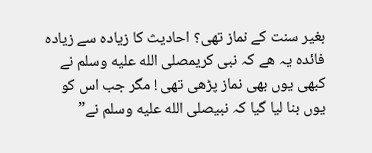بغیر سنت کے نماز تھی؟ احادیث کا زیادہ سے زیادہ فائدہ یہ ھے کہ نبی کریمصلى الله عليه وسلم نے کبھی یوں بھی نماز پڑھی تھی ! مگر جب اس کو یوں بنا لیا گیا کہ نبیصلى الله عليه وسلم نے”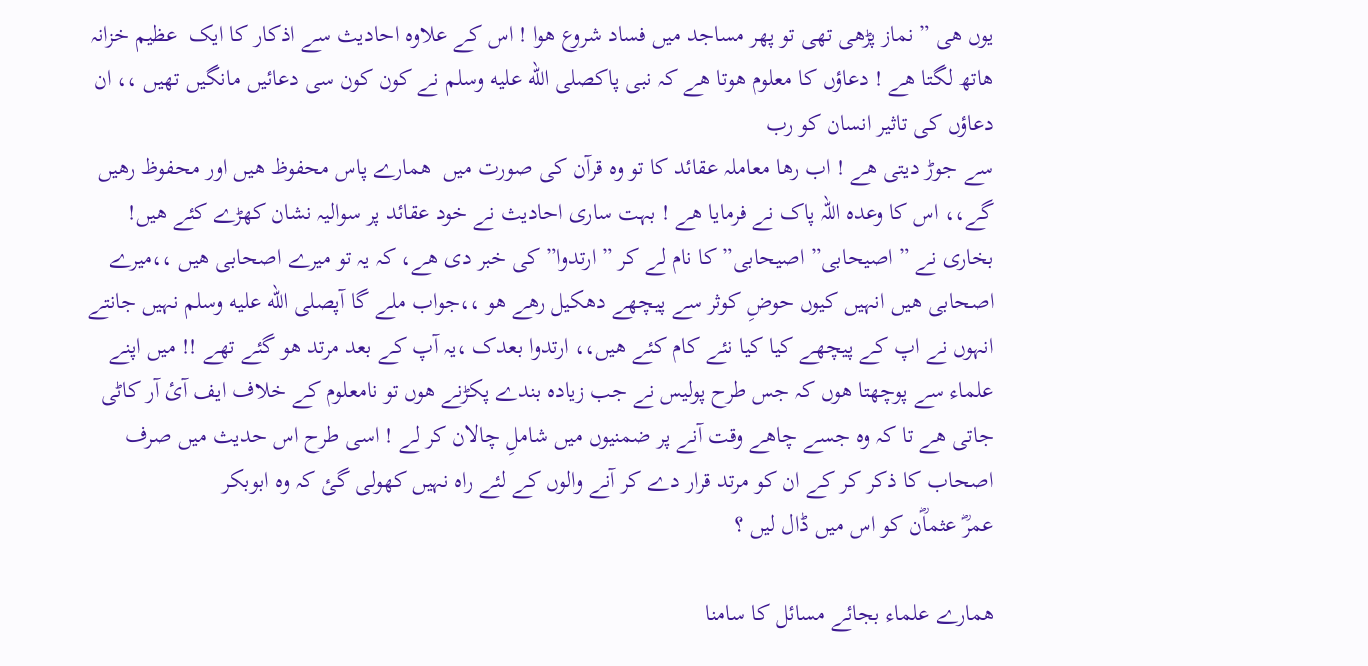یوں ھی ” نماز پڑھی تھی تو پھر مساجد میں فساد شروع ھوا ! اس کے علاوہ احادیث سے اذکار کا ایک  عظیم خزانہ ھاتھ لگتا ھے ! دعاؤں کا معلوم ھوتا ھے کہ نبی پاکصلى الله عليه وسلم نے کون کون سی دعائیں مانگیں تھیں ،، ان دعاؤں کی تاثیر انسان کو رب
سے جوڑ دیتی ھے ! اب رھا معاملہ عقائد کا تو وہ قرآن کی صورت میں  ھمارے پاس محفوظ ھیں اور محفوظ رھیں گے،، اس کا وعدہ اللہ پاک نے فرمایا ھے ! بہت ساری احادیث نے خود عقائد پر سوالیہ نشان کھڑے کئے ھیں! بخاری نے ” اصیحابی” اصیحابی” کا نام لے کر ” ارتدوا” کی خبر دی ھے، کہ یہ تو میرے اصحابی ھیں ،،میرے اصحابی ھیں انہیں کیوں حوضِ کوثر سے پیچھے دھکیل رھے ھو ،،جواب ملے گا آپصلى الله عليه وسلم نہیں جانتے انہوں نے اپ کے پیچھے کیا کیا نئے کام کئے ھیں،، ارتدوا بعدک ،یہ آپ کے بعد مرتد ھو گئے تھے !! میں اپنے علماء سے پوچھتا ھوں کہ جس طرح پولیس نے جب زیادہ بندے پکڑنے ھوں تو نامعلوم کے خلاف ایف آئ آر کاٹی جاتی ھے تا کہ وہ جسے چاھے وقت آنے پر ضمنیوں میں شاملِ چالان کر لے ! اسی طرح اس حدیث میں صرف اصحاب کا ذکر کر کے ان کو مرتد قرار دے کر آنے والوں کے لئے راہ نہیں کھولی گئ کہ وہ ابوبکر
عمرؓ عثماؓن کو اس میں ڈال لیں ؟

ھمارے علماء بجائے مسائل کا سامنا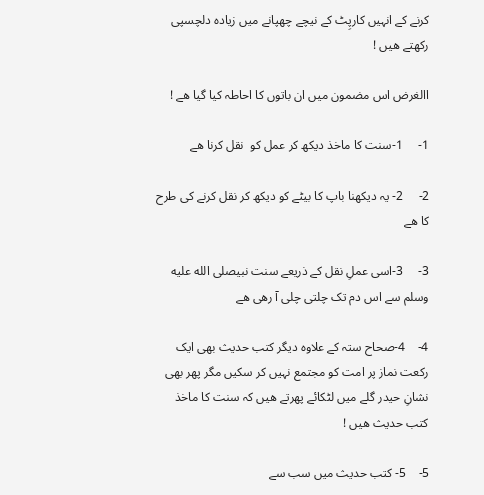کرنے کے انہیں کارپِٹ کے نیچے چھپانے میں زیادہ دلچسپی رکھتے ھیں !

االغرض اس مضمون میں ان باتوں کا احاطہ کیا گیا ھے !

1-     1-سنت کا ماخذ دیکھ کر عمل کو  نقل کرنا ھے

2-     2- یہ دیکھنا باپ کا بیٹے کو دیکھ کر نقل کرنے کی طرح کا ھے

3-     3-اسی عملِ نقل کے ذریعے سنت نبیصلى الله عليه وسلم سے اس دم تک چلتی چلی آ رھی ھے

4-    4-صحاح ستہ کے علاوہ دیگر کتب حدیث بھی ایک رکعت نماز پر امت کو مجتمع نہیں کر سکیں مگر پھر بھی نشانِ حیدر گلے میں لٹکائے پھرتے ھیں کہ سنت کا ماخذ کتب حدیث ھیں !

5-    5- کتب حدیث میں سب سے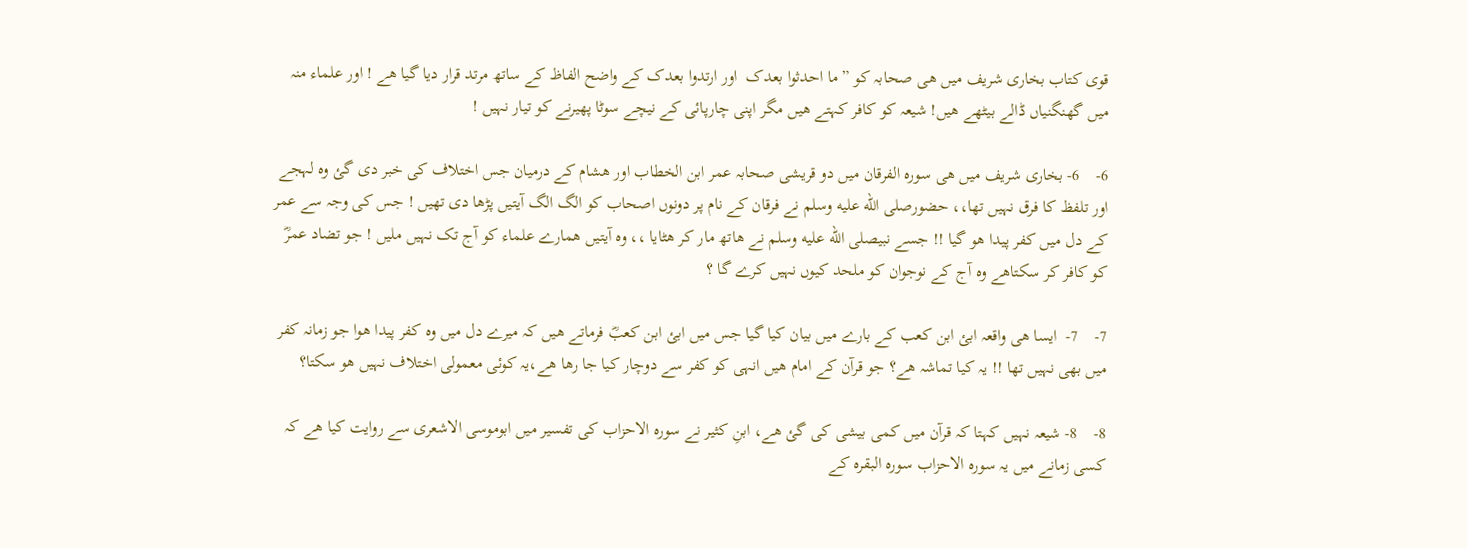قوی کتاب بخاری شریف میں ھی صحابہ کو ” ما احدثوا بعدک  اور ارتدوا بعدک کے واضح الفاظ کے ساتھ مرتد قرار دیا گیا ھے ! اور علماء منہ میں گھنگنیاں ڈالے بیٹھے ھیں! شیعہ کو کافر کہتے ھیں مگر اپنی چارپائی کے نیچے سوٹا پھیرنے کو تیار نہیں !

6-    6- بخاری شریف میں ھی سورہ الفرقان میں دو قریشی صحابہ عمر ابن الخطاب اور ھشام کے درمیان جس اختلاف کی خبر دی گئ وہ لہجے اور تلفظ کا فرق نہیں تھا،، حضورصلى الله عليه وسلم نے فرقان کے نام پر دونوں اصحاب کو الگ الگ آیتیں پڑھا دی تھیں ! جس کی وجہ سے عمر کے دل میں کفر پیدا ھو گیا !! جسے نبیصلى الله عليه وسلم نے ھاتھ مار کر ھٹایا ،، وہ آیتیں ھمارے علماء کو آج تک نہیں ملیں ! جو تضاد عمرؓ کو کافر کر سکتاھے وہ آج کے نوجوان کو ملحد کیوں نہیں کرے گا ؟

7-    7-  ایسا ھی واقعہ ابئ ابن کعب کے بارے میں بیان کیا گیا جس میں ابئ ابن کعبؓ فرماتے ھیں کہ میرے دل میں وہ کفر پیدا ھوا جو زمانہ کفر میں بھی نہیں تھا !! یہ کیا تماشہ ھے؟ جو قرآن کے امام ھیں انہی کو کفر سے دوچار کیا جا رھا ھے،یہ کوئی معمولی اختلاف نہیں ھو سکتا؟

8-    8- شیعہ نہیں کہتا کہ قرآن میں کمی بیشی کی گئ ھے، ابنِ کثیر نے سورہ الاحزاب کی تفسیر میں ابوموسی الاشعری سے روایت کیا ھے کہ کسی زمانے میں یہ سورہ الاحزاب سورہ البقرہ کے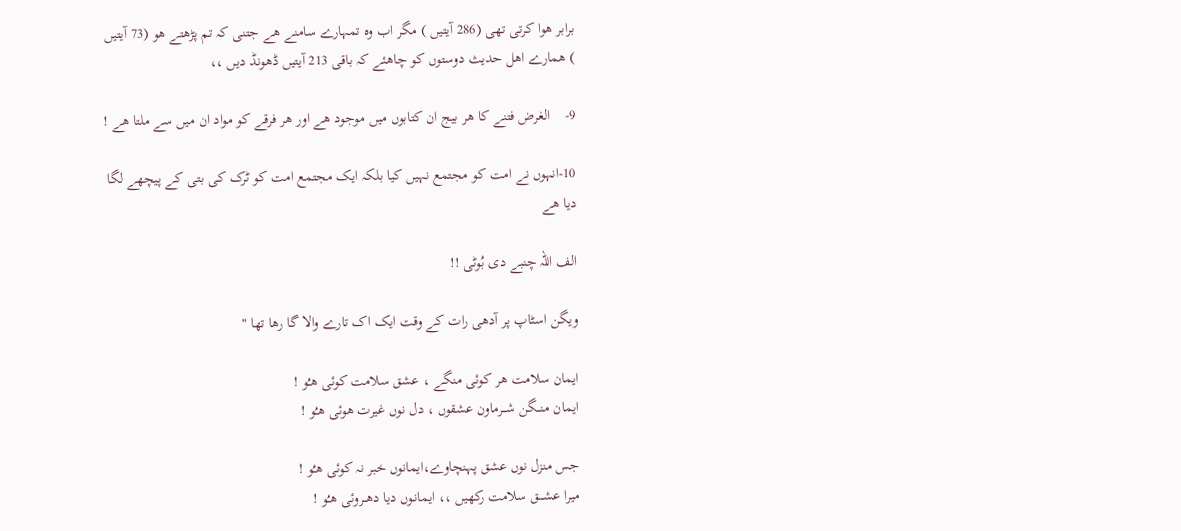برابر ھوا کرتی تھی (286 آیتیں ) مگر اب وہ تمہارے سامنے ھے جتنی کہ تم پڑھتے ھو (73 آیتیں ) ھمارے اھل حدیث دوستوں کو چاھئے کہ باقی 213 آیتیں ڈھونڈ دیں ،،

9-    الغرض فتنے کا ھر بیج ان کتابوں میں موجود ھے اور ھر فرقے کو مواد ان میں سے ملتا ھے !

10-انہوں نے امت کو مجتمع نہیں کیا بلکہ ایک مجتمع امت کو ٹرک کی بتی کے پیچھے لگا دیا ھے

الف اللہ چنبے دی بُوٹی !!

ویگن اسٹاپ پر آدھی رات کے وقت ایک اک تارے والا گا رھا تھا "

ایمان سلامت ھر کوئی منگے ، عشق سلامت کوئی ھـُو !
ایمان منــگن شـــرماون عشقوں ، دل نوں غیرت ھوئی ھـُو !

جس منزل نوں عشق پہنچاوے،ایمانوں خبر نہ کوئی ھـُو !
میرا عشـــق سلامت رکھیں ،، ایمانـوں دیا دھــروئی ھـُو !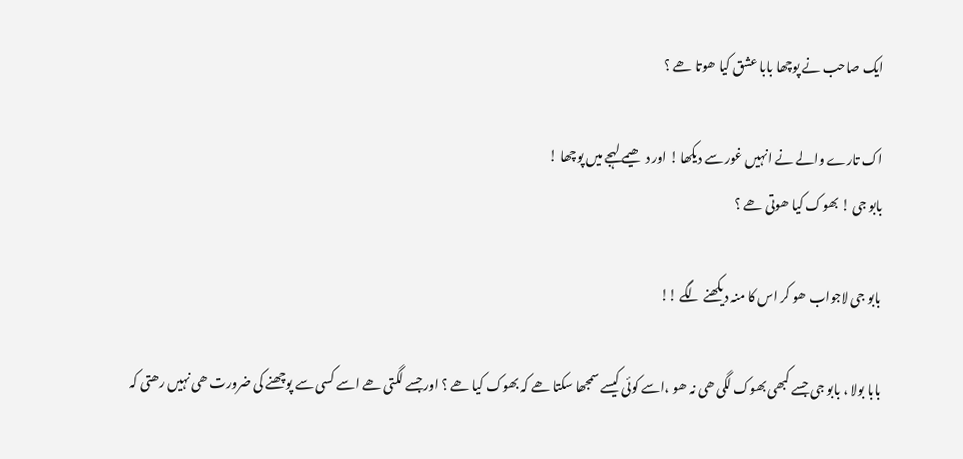ایک صاحب نے پوچھا بابا عشق کیا ھوتا ھے ؟

اک تارے والے نے انہیں غور سے دیکھا ! اور دھیمے لہجے میں پوچھا !
بابو جی ! بھوک کیا ھوتی ھے ؟

بابو جی لاجواب ھو کر اس کا منہ دیکھنے لگے !!

بابا بولا ، بابو جی جسے کبھی بھوک لگی ھی نہ ھو ،اسے کوئی کیسے سمجھا سکتا ھے کہ بھوک کیا ھے ؟ اور جسے لگتی ھے اسے کسی سے پوچھنے کی ضرورت ھی نہیں رھتی کہ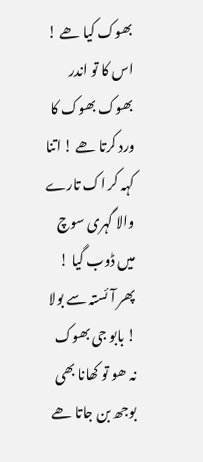بھوک کیا ھے ! اس کا تو اندر بھوک بھوک کا ورد کرتا ھے ! اتنا کہہ کر اک تارے والا گہری سوچ میں ڈوب گیا !
پھر آئستہ سے بولا ! بابو جی بھوک نہ ھو تو کھانا بھی بوجھ بن جاتا ھے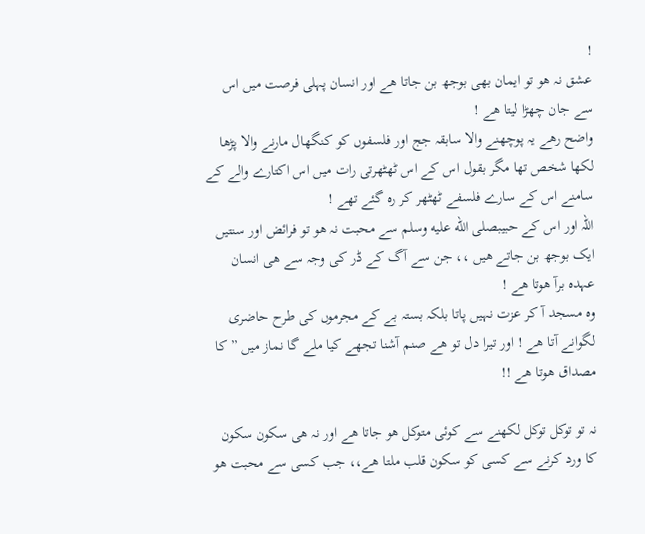!
عشق نہ ھو تو ایمان بھی بوجھ بن جاتا ھے اور انسان پہلی فرصت میں اس سے جان چھڑا لیتا ھے !
واضح رھے یہ پوچھنے والا سابقہ جج اور فلسفوں کو کنگھال مارنے والا پڑھا لکھا شخص تھا مگر بقول اس کے اس ٹھٹھرتی رات میں اس اکتارے والے کے سامنے اس کے سارے فلسفے ٹھٹھر کر رہ گئے تھے !
اللہ اور اس کے حبیبصلى الله عليه وسلم سے محبت نہ ھو تو فرائض اور سنتیں ایک بوجھ بن جاتے ھیں ،، جن سے آگ کے ڈر کی وجہ سے ھی انسان عہدہ برآ ھوتا ھے !
وہ مسجد آ کر عزت نہیں پاتا بلکہ بستہ بے کے مجرموں کی طرح حاضری لگوانے آتا ھے ! اور تیرا دل تو ھے صنم آشنا تجھے کیا ملے گا نماز میں ” کا مصداق ھوتا ھے !!

نہ تو توکل توکل لکھنے سے کوئی متوکل ھو جاتا ھے اور نہ ھی سکون سکون کا ورد کرنے سے کسی کو سکون قلب ملتا ھے،، جب کسی سے محبت ھو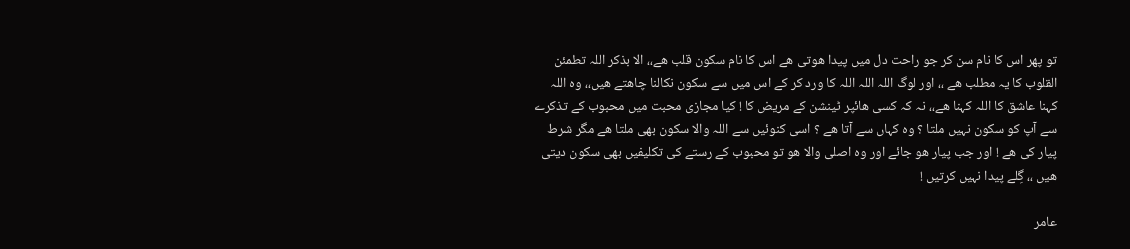تو پھر اس کا نام سن کر جو راحت دل میں پیدا ھوتی ھے اس کا نام سکون قلب ھے،، الا بذکر اللہ تطمئن القلوب کا یہ مطلب ھے ،، اور لوگ اللہ اللہ اللہ کا ورد کر کے اس میں سے سکون نکالنا چاھتے ھیں،، وہ اللہ کہنا عاشق کا اللہ کہنا ھے،، نہ کہ کسی ھائپر ٹینشن کے مریض کا ! کیا مجازی محبت میں محبوب کے تذکرے سے آپ کو سکون نہیں ملتا ؟ وہ کہاں سے آتا ھے ؟ اسی کنوئیں سے اللہ والا سکون بھی ملتا ھے مگر شرط پیار کی ھے ! اور جب پیار ھو جائے اور وہ اصلی والا ھو تو محبوب کے رستے کی تکلیفیں بھی سکون دیتی ھیں ،، گِلے پیدا نہیں کرتیں !

عامر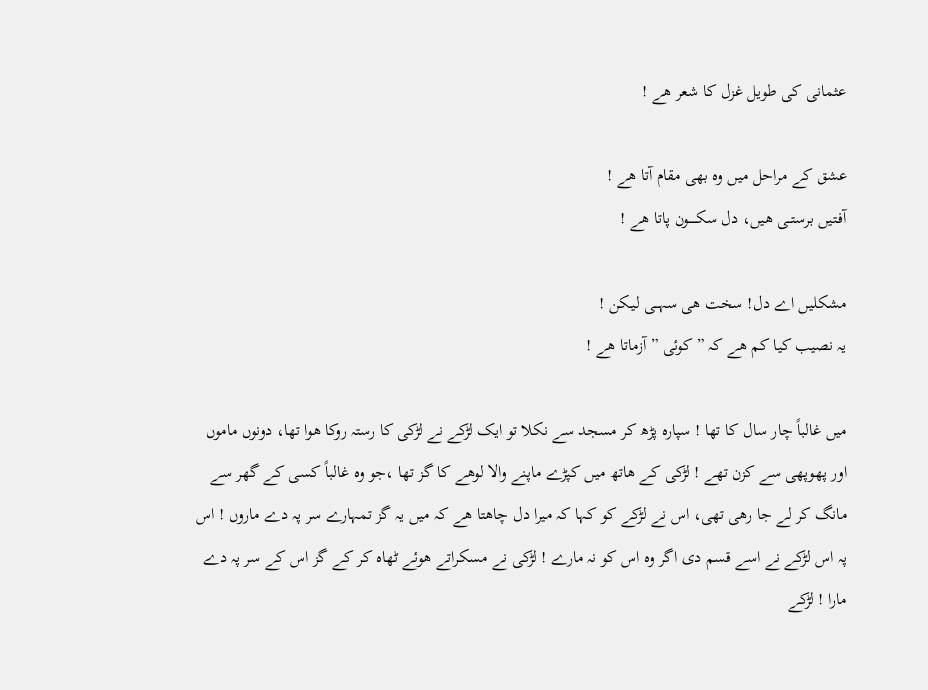عثمانی کی طویل غزل کا شعر ھے !

عشق کے مراحل میں وہ بھی مقام آتا ھے !
آفـتیں برستــی ھیں، دل سکـــــون پاتا ھے !

مشکلیں اے دل! سخت ھی سہـــی لیـکن !
یہ نصیب کیا کم ھے کہ ” کوئی ” آزماتا ھے !

میں غالباً چار سال کا تھا ! سپارہ پڑھ کر مسجد سے نکلا تو ایک لڑکے نے لڑکی کا رستہ روکا ھوا تھا، دونوں ماموں اور پھوپھی سے کزن تھے ! لڑکی کے ھاتھ میں کپڑے ماپنے والا لوھے کا گز تھا ،جو وہ غالباً کسی کے گھر سے مانگ کر لے جا رھی تھی، اس نے لڑکے کو کہا کہ میرا دل چاھتا ھے کہ میں یہ گز تمہارے سر پہ دے ماروں ! اس پہ اس لڑکے نے اسے قسم دی اگر وہ اس کو نہ مارے ! لڑکی نے مسکراتے ھوئے ٹھاہ کر کے گز اس کے سر پہ دے مارا ! لڑکے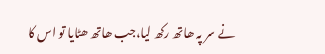نے سر پہ ھاتھ رکھ لیا،جب ھاتھ ھٹایا تو اس کا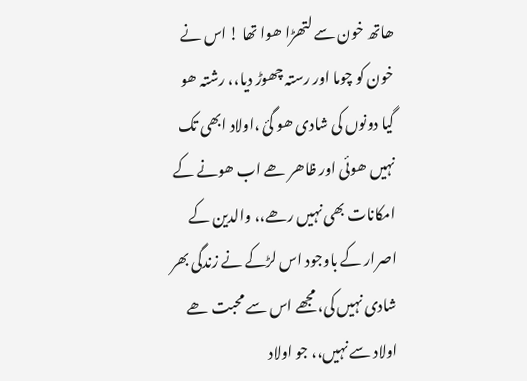ھاتھ خون سے لتھڑا ھوا تھا ! اس نے خون کو چوما اور رستہ چھوڑ دیا،، رشتہ ھو گیا دونوں کی شادی ھو گئ ،اولاد ابھی تک نہیں ھوئی اور ظاھر ھے اب ھونے کے امکانات بھی نہیں رھے،، والدین کے اصرار کے باوجود اس لڑکے نے زندگی بھر شادی نہیں کی، مجھے اس سے محبت ھے اولاد سے نہیں،، جو اولاد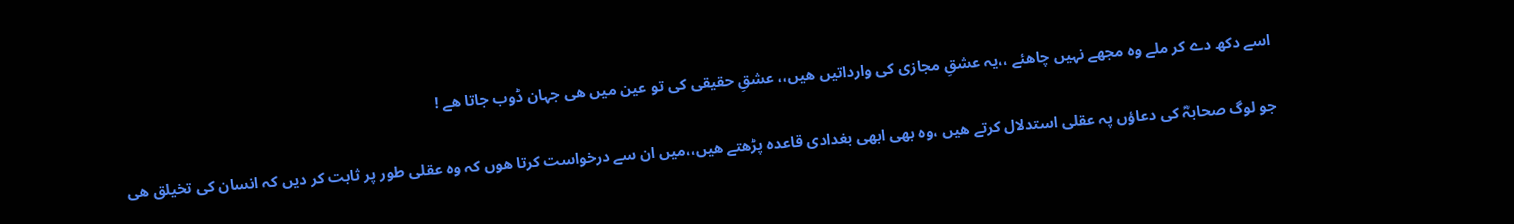اسے دکھ دے کر ملے وہ مجھے نہیں چاھئے ،،یہ عشقِ مجازی کی وارداتیں ھیں،، عشقِ حقیقی کی تو عین میں ھی جہان ڈوب جاتا ھے !

جو لوگ صحابہؓ کی دعاؤں پہ عقلی استدلال کرتے ھیں ،وہ بھی ابھی بغدادی قاعدہ پڑھتے ھیں،،میں ان سے درخواست کرتا ھوں کہ وہ عقلی طور پر ثابت کر دیں کہ انسان کی تخیلق ھی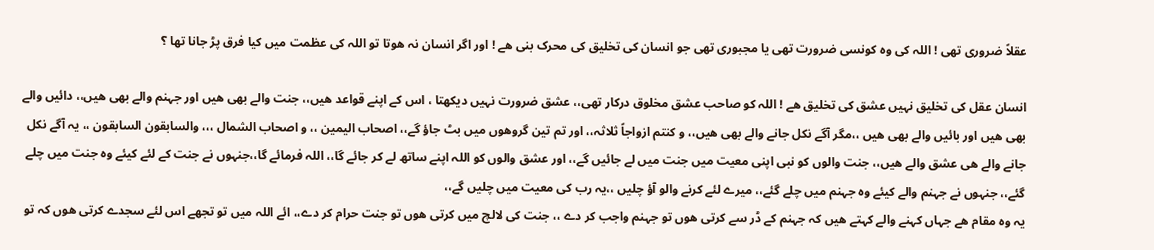عقلاً ضروری تھی ! اللہ کی وہ کونسی ضرورت تھی یا مجبوری تھی جو انسان کی تخلیق کی محرک بنی ھے ! اور اگر انسان نہ ھوتا تو اللہ کی عظمت میں کیا فرق پڑ جانا تھا ؟

انسان عقل کی تخلیق نہیں عشق کی تخلیق ھے ! اللہ کو صاحب عشق مخلوق درکار تھی،، عشق ضرورت نہیں دیکھتا ، اس کے اپنے قواعد ھیں،، جنت والے بھی ھیں اور جہنم والے بھی ھیں،، دائیں والے بھی ھیں اور بائیں والے بھی ھیں ،،مگر آگے نکل جانے والے بھی ھیں،، و کنتم ازواجاً ثلاثہ،، اور تم تین گروھوں میں بٹ جاؤ گے،، اصحاب الیمین ،، و اصحاب الشمال ،،، والسابقون السابقون ،، یہ آگے نکل جانے والے ھی عشق والے ھیں،، جنت والوں کو نبی اپنی معیت میں جنت میں لے جائیں گے،، اور عشق والوں کو اللہ اپنے ساتھ لے کر جائے گا،، اللہ فرمائے گا،،جنہوں نے جنت کے لئے کیئے وہ جنت میں چلے گئے،، جنہوں نے جہنم والے کیئے وہ جہنم میں چلے گئے،، میرے لئے کرنے والو آؤ چلیں ،،یہ رب کی معیت میں چلیں گے،،
یہ وہ مقام ھے جہاں کہنے والے کہتے ھیں کہ جہنم کے ڈر سے کرتی ھوں تو جہنم واجب کر دے ،، جنت کی لالچ میں کرتی ھوں تو جنت حرام کر دے،، ائے اللہ میں تو تجھے اس لئے سجدے کرتی ھوں کہ تو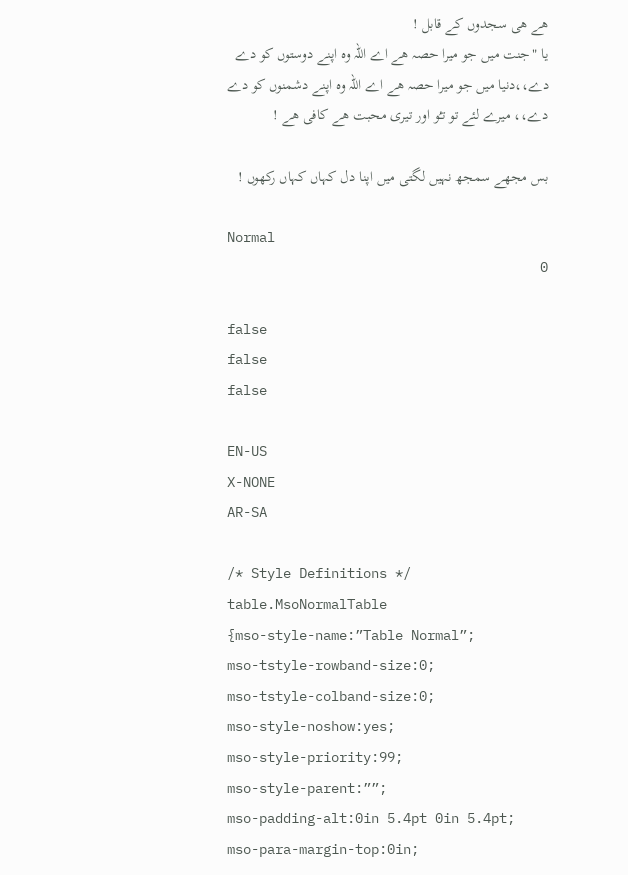ھے ھی سجدوں کے قابل !
یا "جنت میں جو میرا حصہ ھے اے اللہ وہ اپنے دوستوں کو دے دے،،دنیا میں جو میرا حصہ ھے اے اللہ وہ اپنے دشمنوں کو دے دے،، میرے لئے تو تـُو اور تیری محبت ھے کافی ھے !

بس مجھے سمجھ نہیں لگتی میں اپنا دل کہاں کہاں رکھوں !

Normal
0

false
false
false

EN-US
X-NONE
AR-SA

/* Style Definitions */
table.MsoNormalTable
{mso-style-name:”Table Normal”;
mso-tstyle-rowband-size:0;
mso-tstyle-colband-size:0;
mso-style-noshow:yes;
mso-style-priority:99;
mso-style-parent:””;
mso-padding-alt:0in 5.4pt 0in 5.4pt;
mso-para-margin-top:0in;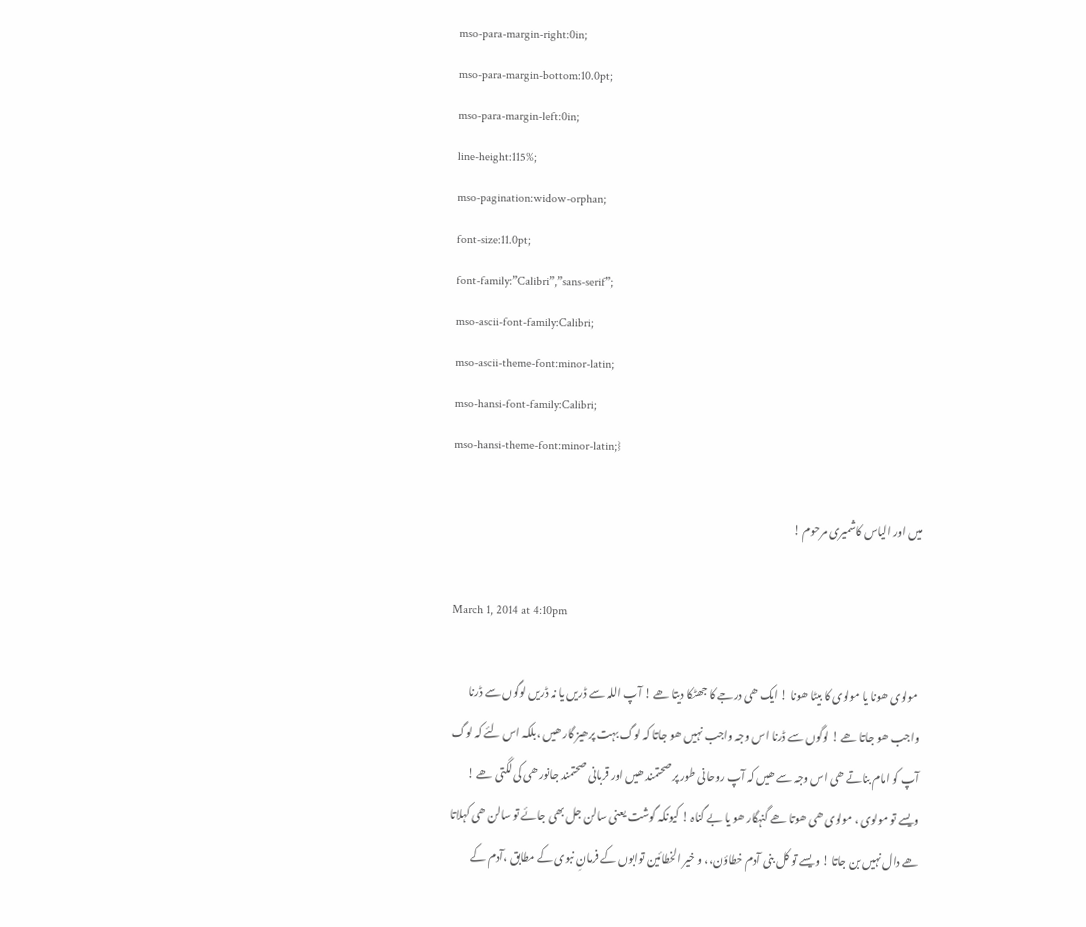mso-para-margin-right:0in;
mso-para-margin-bottom:10.0pt;
mso-para-margin-left:0in;
line-height:115%;
mso-pagination:widow-orphan;
font-size:11.0pt;
font-family:”Calibri”,”sans-serif”;
mso-ascii-font-family:Calibri;
mso-ascii-theme-font:minor-latin;
mso-hansi-font-family:Calibri;
mso-hansi-theme-font:minor-latin;}

میں اور الیاس کاشمیری مرحوم !

March 1, 2014 at 4:10pm

 مولوی ھونا یا مولوی کا بیٹا ھونا ! ایک ھی درجے کا جھٹکا دیتا ھے ! آپ اللہ سے ڈریں یا نہ ڈریں لوگوں سے ڈرنا واجب ھو جاتا ھے ! لوگوں سے ڈرنا اس وجہ واجب نہیں ھو جاتا کہ لوگ بہت پرھیز گار ھیں ،بلکہ اس لئے کہ لوگ آپ کو امام بناتے ھی اس وجہ سے ھیں کہ آپ روحانی طور پر صحتمند ھیں اور قربانی صحتمند جانور ھی کی لگتی ھے ! ویسے تو مولوی ، مولوی ھی ھوتا ھے گنہگار ھو یا بے گناہ ! کیونکہ گوشت یعنی سالن جل بھی جائے تو سالن ھی کہلاتا ھے دال نہیں بن جاتا ! ویسے تو کل بنی آدم خطاؤن،، و خیر الخطائین توابوں کے فرمانِ نبوی کے مطابق ،آدم کے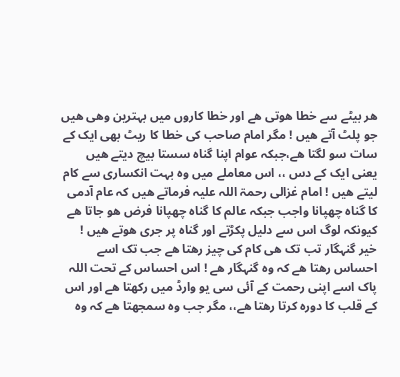ھر بیٹے سے خطا ھوتی ھے اور خطا کاروں میں بہترین وھی ھیں جو پلٹ آتے ھیں ! مگر امام صاحب کی خطا کا ریٹ بھی ایک کے سات سو لگتا ھے،جبکہ عوام اپنا گناہ سستا بیچ دیتے ھیں یعنی ایک کے دس ،، اس معاملے میں وہ بہت انکساری سے کام لیتے ھیں ! امام غزالی رحمۃ اللہ علیہ فرماتے ھیں کہ عام آدمی کا گناہ چھپانا واجب جبکہ عالم کا گناہ چھپانا فرض ھو جاتا ھے کیونکہ لوگ اس سے دلیل پکڑتے اور گناہ پر جری ھوتے ھیں ! خیر گنہگار تب تک ھی کام کی چیز رھتا ھے جب تک اسے احساس رھتا ھے کہ وہ گنہگار ھے ! اس احساس کے تحت اللہ پاک اسے اپنی رحمت کے آئی سی یو وارڈ میں رکھتا ھے اور اس کے قلب کا دورہ کرتا رھتا ھے،، مگر جب وہ سمجھتا ھے کہ وہ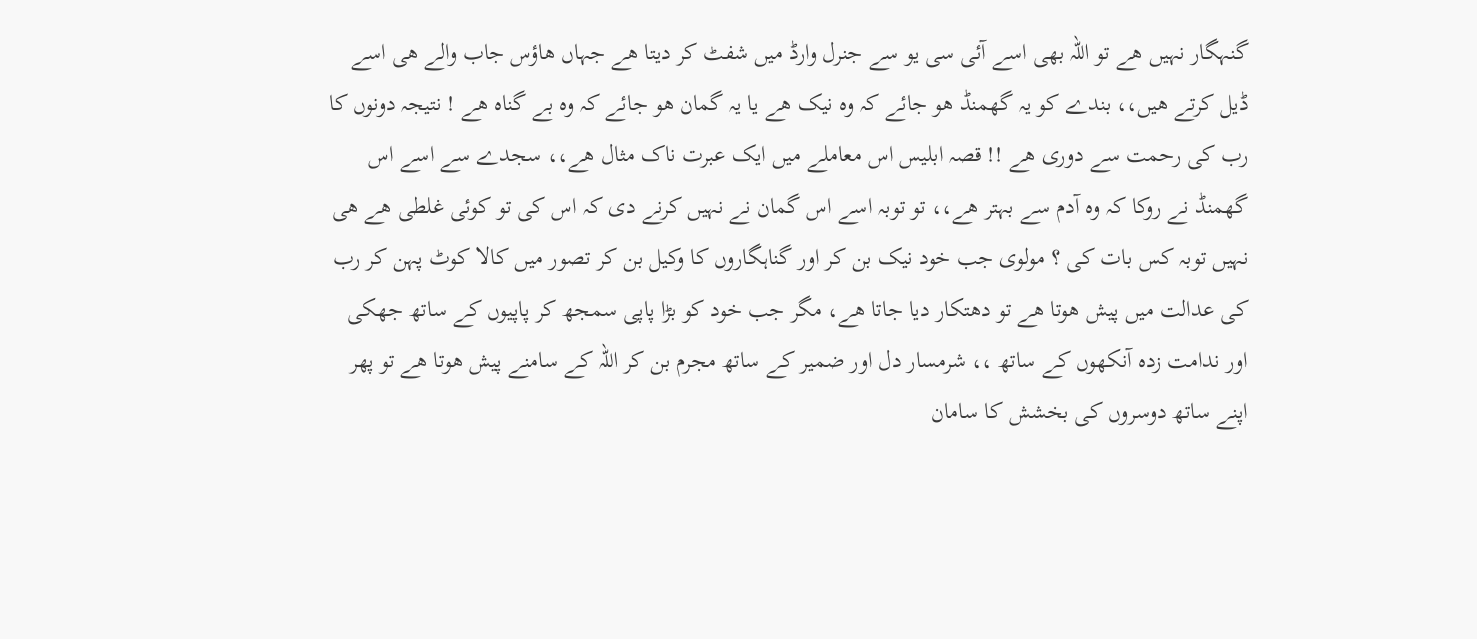گنہگار نہیں ھے تو اللہ بھی اسے آئی سی یو سے جنرل وارڈ میں شفٹ کر دیتا ھے جہاں ھاؤس جاب والے ھی اسے ڈیل کرتے ھیں،، بندے کو یہ گھمنڈ ھو جائے کہ وہ نیک ھے یا یہ گمان ھو جائے کہ وہ بے گناہ ھے ! نتیجہ دونوں کا رب کی رحمت سے دوری ھے !! قصہ ابلیس اس معاملے میں ایک عبرت ناک مثال ھے،، سجدے سے اسے اس گھمنڈ نے روکا کہ وہ آدم سے بہتر ھے،، تو توبہ اسے اس گمان نے نہیں کرنے دی کہ اس کی تو کوئی غلطی ھے ھی نہیں توبہ کس بات کی ؟ مولوی جب خود نیک بن کر اور گناہگاروں کا وکیل بن کر تصور میں کالا کوٹ پہن کر رب کی عدالت میں پیش ھوتا ھے تو دھتکار دیا جاتا ھے، مگر جب خود کو بڑا پاپی سمجھ کر پاپیوں کے ساتھ جھکی اور ندامت زدہ آنکھوں کے ساتھ ،، شرمسار دل اور ضمیر کے ساتھ مجرم بن کر اللہ کے سامنے پیش ھوتا ھے تو پھر اپنے ساتھ دوسروں کی بخشش کا سامان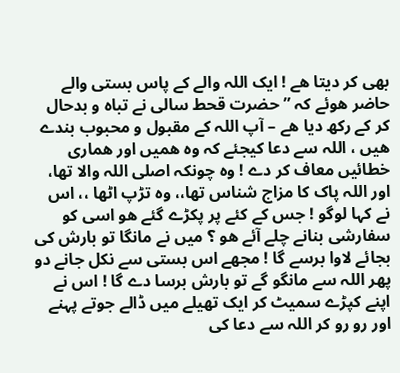بھی کر دیتا ھے ! ایک اللہ والے کے پاس بستی والے حاضر ھوئے کہ ” حضرت قحط سالی نے تباہ و بدحال کر کے رکھ دیا ھے – آپ اللہ کے مقبول و محبوب بندے ھیں ، اللہ سے دعا کیجئے کہ وہ ھمیں اور ھماری خطائیں معاف کر دے ! وہ چونکہ اصلی اللہ والا تھا، اور اللہ پاک کا مزاج شناس تھا،، وہ تڑپ اٹھا ،، اس نے کہا لوگو ! جس کے کئے پر پکڑے گئے ھو اسی کو سفارشی بنانے چلے آئے ھو ؟ میں نے مانگا تو بارش کی بجائے لاوا برسے گا ! مجھے اس بستی سے نکل جانے دو پھر اللہ سے مانگو گے تو بارش برسا دے گا ! اس نے اپنے کپڑے سمیٹ کر ایک تھیلے میں ڈالے جوتے پہنے اور رو رو کر اللہ سے دعا کی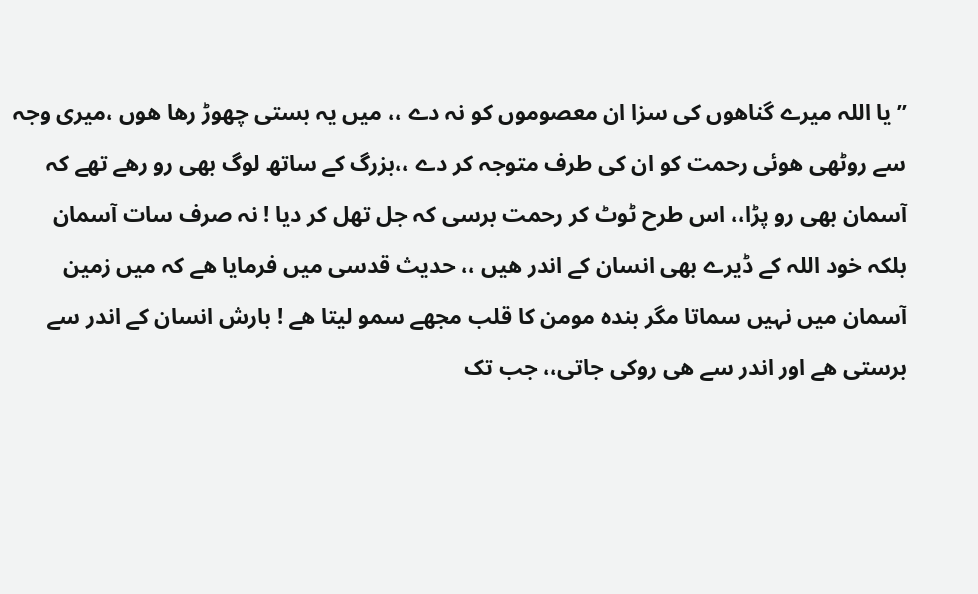” یا اللہ میرے گناھوں کی سزا ان معصوموں کو نہ دے ،، میں یہ بستی چھوڑ رھا ھوں ،میری وجہ سے روٹھی ھوئی رحمت کو ان کی طرف متوجہ کر دے ،،بزرگ کے ساتھ لوگ بھی رو رھے تھے کہ آسمان بھی رو پڑا،، اس طرح ٹوٹ کر رحمت برسی کہ جل تھل کر دیا ! نہ صرف سات آسمان بلکہ خود اللہ کے ڈیرے بھی انسان کے اندر ھیں ،، حدیث قدسی میں فرمایا ھے کہ میں زمین آسمان میں نہیں سماتا مگر بندہ مومن کا قلب مجھے سمو لیتا ھے ! بارش انسان کے اندر سے برستی ھے اور اندر سے ھی روکی جاتی،، جب تک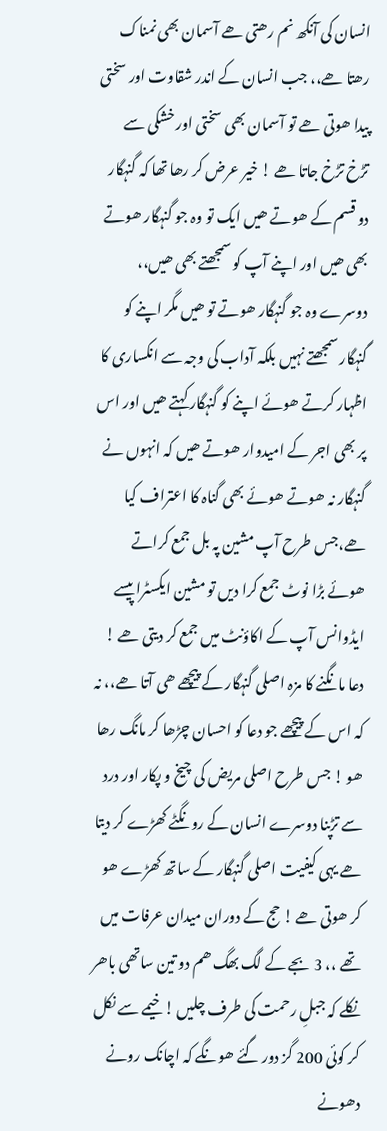انسان کی آنکھ نم رھتی ھے آسمان بھی نمناک رھتا ھے،، جب انسان کے اندر شقاوت اور سختی پیدا ھوتی ھے تو آسمان بھی سختی اور خشکی سے تڑخ تڑخ جاتا ھے ! خیر عرض کر رھا تھا کہ گنہگار دو قسم کے ھوتے ھیں ایک تو وہ جو گنہگار ھوتے بھی ھیں اور اپنے آپ کو سمجھتے بھی ھیں،، دوسرے وہ جو گنہگار ھوتے تو ھیں مگر اپنے کو گنہگار سمجھتے نہیں بلکہ آداب کی وجہ سے انکساری کا اظہار کرتے ھوئے اپنے کو گنہگار کہتے ھیں اور اس پر بھی اجر کے امیدوار ھوتے ھیں کہ انہوں نے گنہگار نہ ھوتے ھوئے بھی گناہ کا اعتراف کیا ھے،جس طرح آپ مشین پہ بل جمع کراتے ھوئے بڑا نوٹ جمع کرا دیں تو مشین ایکسٹرا پیسے ایڈوانس آپ کے اکاؤنٹ میں جمع کر دیتی ھے ! دعا مانگنے کا مزہ اصلی گنہگار کے پیچھے ھی آتا ھے،، نہ کہ اس کے پیچھے جو دعا کو احسان چڑھا کر مانگ رھا ھو ! جس طرح اصلی مریض کی چیخ و پکار اور درد سے تڑپنا دوسرے انسان کے رونگٹے کھڑے کر دیتا ھے یہی کیفیت اصلی گنہگار کے ساتھ کھڑے ھو کر ھوتی ھے ! حج کے دوران میدان عرفات میں تھے ،، 3 بجے کے لگ بھگ ھم دو تین ساتھی باھر نکلے کہ جبلِ رحمت کی طرف چلیں ! خیمے سے نکل کر کوئی 200 گز دور گئے ھونگے کہ اچانک رونے دھونے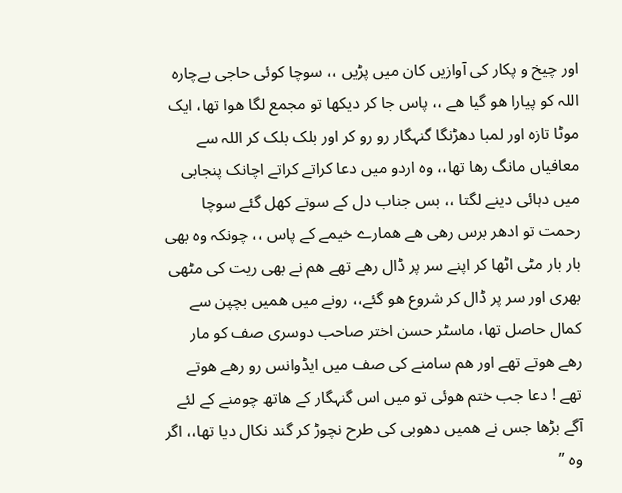اور چیخ و پکار کی آوازیں کان میں پڑیں ،، سوچا کوئی حاجی بےچارہ اللہ کو پیارا ھو گیا ھے ،، پاس جا کر دیکھا تو مجمع لگا ھوا تھا، ایک موٹا تازہ اور لمبا دھڑنگا گنہگار رو رو کر اور بلک بلک کر اللہ سے معافیاں مانگ رھا تھا،، وہ اردو میں دعا کراتے کراتے اچانک پنجابی میں دہائی دینے لگتا ،، بس جناب دل کے سوتے کھل گئے سوچا رحمت تو ادھر برس رھی ھے ھمارے خیمے کے پاس ،، چونکہ وہ بھی بار بار مٹی اٹھا کر اپنے سر پر ڈال رھے تھے ھم نے بھی ریت کی مٹھی بھری اور سر پر ڈال کر شروع ھو گئے،، رونے میں ھمیں بچپن سے کمال حاصل تھا، ماسٹر حسن اختر صاحب دوسری صف کو مار رھے ھوتے تھے اور ھم سامنے کی صف میں ایڈوانس رو رھے ھوتے تھے ! دعا جب ختم ھوئی تو میں اس گنہگار کے ھاتھ چومنے کے لئے آگے بڑھا جس نے ھمیں دھوبی کی طرح نچوڑ کر گند نکال دیا تھا،، اگر وہ ”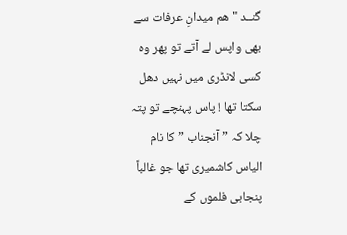گنــد "ھم میدانِ عرفات سے بھی واپس لے آتے تو پھر وہ کسی لانڈری میں نہیں دھل سکتا تھا ! پاس پہنچے تو پتہ چلا کہ ” آنجناب ” کا نام الیاس کاشمیری تھا جو غالباً پنجابی فلموں کے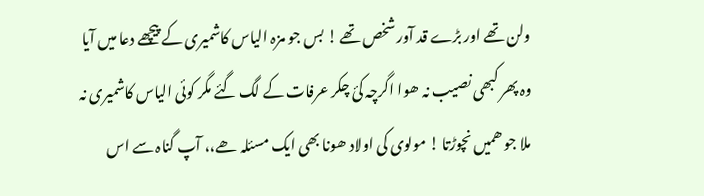ولن تھے اور بڑے قد آور شخص تھے ! بس جو مزہ الیاس کاشمیری کے پیچھے دعا میں آیا وہ پھر کبھی نصیب نہ ھوا اگرچہ کئ چکر عرفات کے لگ گئے مگر کوئی الیاس کاشمیری نہ ملا جو ھمیں نچوڑتا ! مولوی کی اولاد ھونا بھی ایک مسئلہ ھے،، آپ گناہ سے اس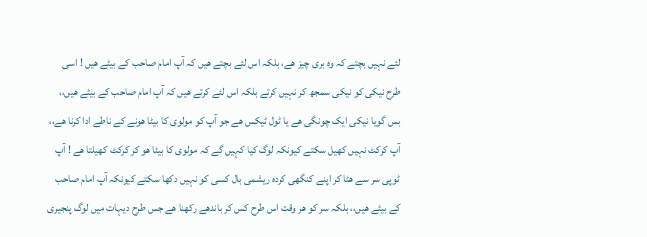لئے نہیں بچتے کہ وہ بری چیز ھے، بلکہ اس لئے بچتے ھیں کہ آپ امام صاحب کے بیٹے ھیں ! اسی طرح نیکی کو نیکی سمجھ کر نہیں کرتے بلکہ اس لئے کرتے ھیں کہ آپ امام صاحب کے بیٹے ھیں،، بس گویا نیکی ایک چونگی ھے یا ٹول ٹیکس ھے جو آپ کو مولوی کا بیٹا ھونے کے ناطے ادا کرنا ھے،، آپ کرکٹ نہیں کھیل سکتے کیونکہ لوگ کیا کہیں گے کہ مولوی کا بیٹا ھو کر کرکٹ کھیلتا ھے ! آپ ٹوپی سر سے ھٹا کر اپنے کنگھی کردہ ریشمی بال کسی کو نہیں دکھا سکتے کیونکہ آپ امام صاحب کے بیٹے ھیں،، بلکہ سر کو ھر وقت اس طرح کس کر باندھے رکھنا ھے جس طرح دیہات میں لوگ پنجیری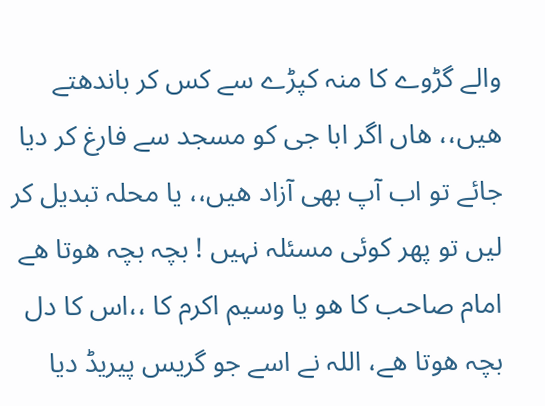والے گڑوے کا منہ کپڑے سے کس کر باندھتے ھیں،، ھاں اگر ابا جی کو مسجد سے فارغ کر دیا جائے تو اب آپ بھی آزاد ھیں،، یا محلہ تبدیل کر لیں تو پھر کوئی مسئلہ نہیں ! بچہ بچہ ھوتا ھے امام صاحب کا ھو یا وسیم اکرم کا ،،اس کا دل بچہ ھوتا ھے، اللہ نے اسے جو گریس پیریڈ دیا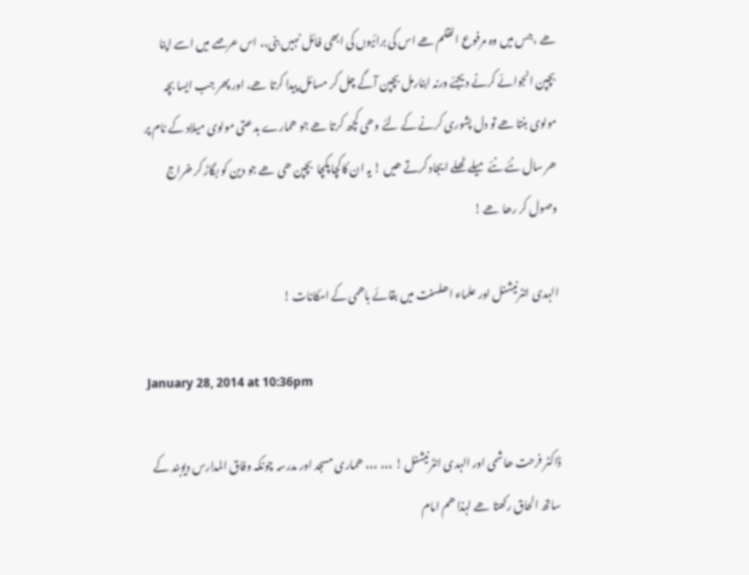ھے ،جس میں وہ مرفوع القلم ھے اس کی برائیوں کی ابھی فائل نہیں بنی،، اس عرصے میں اسے اپنا بچپن انجوائے کرنے دیجئے ورنہ ابنارمل بچپن آگے چل کر مسائل پیدا کرتا ھے، اور پھر جب ایسا بچہ مولوی بنتا ھے تو دل پشوری کرنے کے لئے وھی کچھ کرتا ھے جو ھمارے بدعتی مولوی میلاد کے نام پر ھر سال نئے نئے میلے ٹھلے ایجاد کرتے ھیں ! یہ ان کاکچا پکچا  بچپن ھی ھے جو دین کو بگاڑ کر خراج وصول کر رھا ھے !

الہدی انٹرنیشنل اور علماء اھلسنت میں بقائے باھمی کے امکانات !

January 28, 2014 at 10:36pm

ڈاکٹر فرحت ھاشمی اور الہدی انٹرنیشنل ! ،،، ،،، ھماری مسجد اور مدرسہ چونکہ وفاق المدارس دیوبند کے ساتھ الحاق رکھتا ھے لہذا ھم امام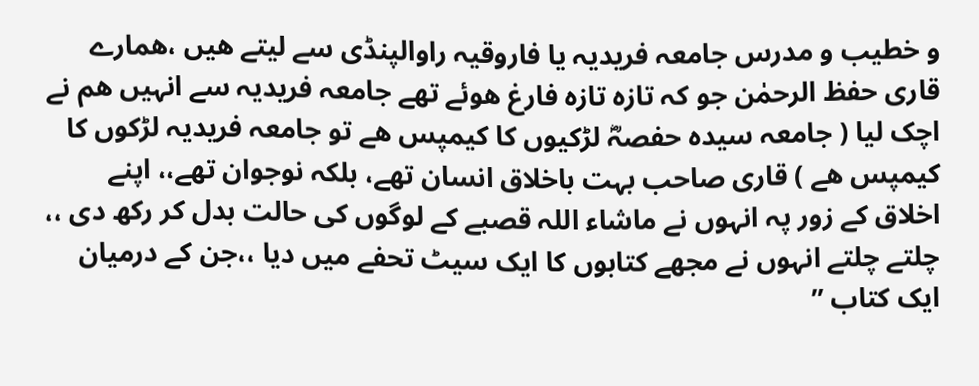و خطیب و مدرس جامعہ فریدیہ یا فاروقیہ راوالپنڈی سے لیتے ھیں ،ھمارے قاری حفظ الرحمٰن جو کہ تازہ تازہ فارغ ھوئے تھے جامعہ فریدیہ سے انہیں ھم نے اچک لیا ( جامعہ سیدہ حفصہؓ لڑکیوں کا کیمپس ھے تو جامعہ فریدیہ لڑکوں کا کیمپس ھے ) قاری صاحب بہت باخلاق انسان تھے، بلکہ نوجوان تھے،، اپنے اخلاق کے زور پہ انہوں نے ماشاء اللہ قصبے کے لوگوں کی حالت بدل کر رکھ دی ،، چلتے چلتے انہوں نے مجھے کتابوں کا ایک سیٹ تحفے میں دیا ،،جن کے درمیان ایک کتاب ”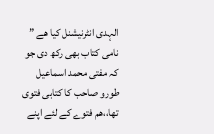الہدی انٹرنیشنل کیا ھے ” نامی کتاب بھی رکھ دی جو کہ مفتی محمد اسماعیل طورو صاحب کا کتابی فتوی تھا،،ھم فتوے کے لئے اپنے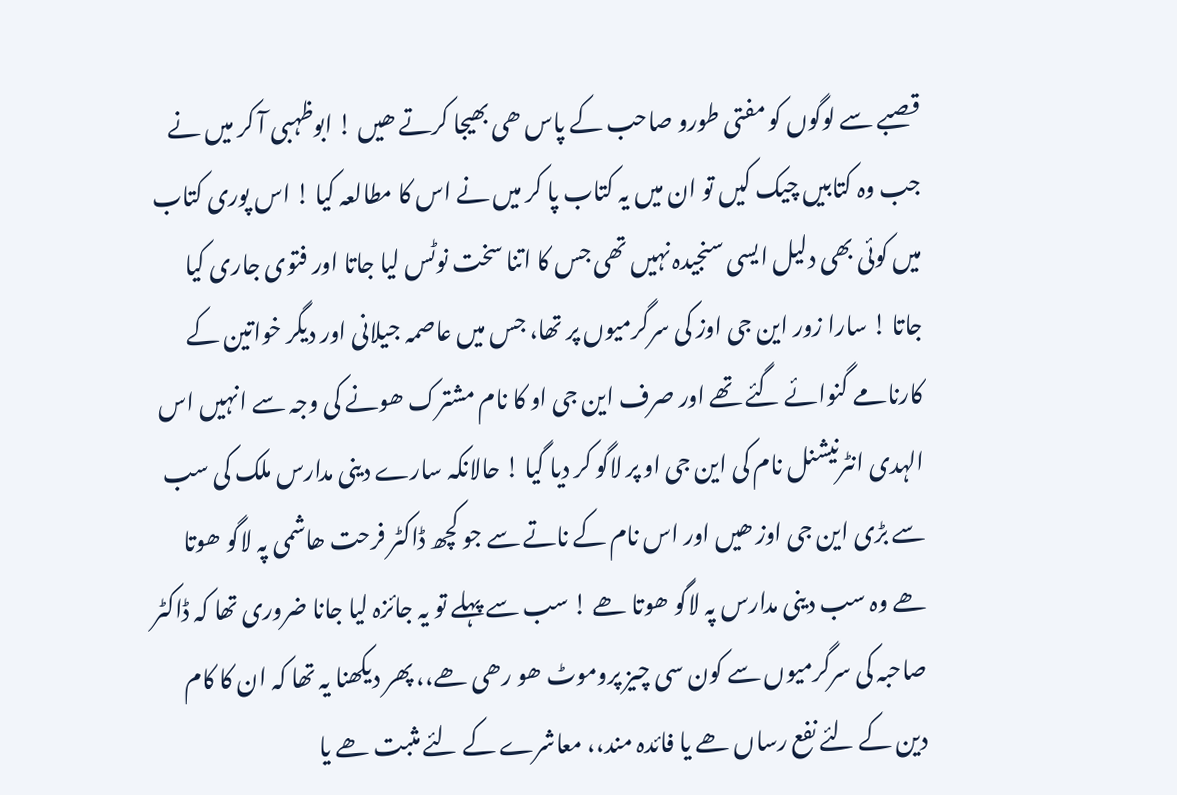قصبے سے لوگوں کو مفتی طورو صاحب کے پاس ھی بھیجا کرتے ھیں ! ابوظہبی آ کر میں نے جب وہ کتابیں چیک کیں تو ان میں یہ کتاب پا کر میں نے اس کا مطالعہ کیا ! اس پوری کتاب میں کوئی بھی دلیل ایسی سنجیدہ نہیں تھی جس کا اتنا سخت نوٹس لیا جاتا اور فتوی جاری کیا جاتا ! سارا زور این جی اوز کی سرگرمیوں پر تھا، جس میں عاصمہ جیلانی اور دیگر خواتین کے کارنامے گنوائے گئے تھے اور صرف این جی او کا نام مشترک ھونے کی وجہ سے انہیں اس الہدی انٹرنیشنل نام کی این جی او پر لاگو کر دیا گیا ! حالانکہ سارے دینی مدارس ملک کی سب سے بڑی این جی اوز ھیں اور اس نام کے ناتے سے جو کچھ ڈاکٹر فرحت ھاشمی پہ لاگو ھوتا ھے وہ سب دینی مدارس پہ لاگو ھوتا ھے ! سب سے پہلے تو یہ جائزہ لیا جانا ضروری تھا کہ ڈاکٹر صاحبہ کی سرگرمیوں سے کون سی چیز پروموٹ ھو رھی ھے،، پھر دیکھنا یہ تھا کہ ان کا کام دین کے لئے نفع رساں ھے یا فائدہ مند،، معاشرے کے لئے مثبت ھے یا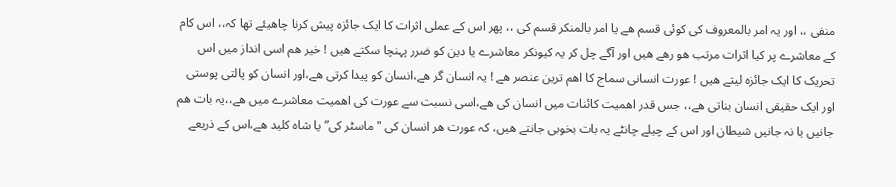منفی ،، اور یہ امر بالمعروف کی کوئی قسم ھے یا امر بالمنکر قسم کی ،، پھر اس کے عملی اثرات کا ایک جائزہ پیش کرنا چاھیئے تھا کہ،، اس کام کے معاشرے پر کیا اثرات مرتب ھو رھے ھیں اور آگے چل کر یہ کیونکر معاشرے یا دین کو ضرر پہنچا سکتے ھیں ! خیر ھم اسی انداز میں اس تحریک کا ایک جائزہ لیتے ھیں ! عورت انسانی سماج کا اھم ترین عنصر ھے ! یہ انسان گر ھے،انسان کو پیدا کرتی ھے،اور انسان کو پالتی پوستی اور ایک حقیقی انسان بناتی ھے،، جس قدر اھمیت کائنات میں انسان کی ھے،اسی نسبت سے عورت کی اھمیت معاشرے میں ھے،،یہ بات ھم جانیں یا نہ جانیں شیطان اور اس کے چیلے چانٹے یہ بات بخوبی جانتے ھیں، کہ عورت ھر انسان کی "ماسٹر کی” یا شاہ کلید ھے،اس کے ذریعے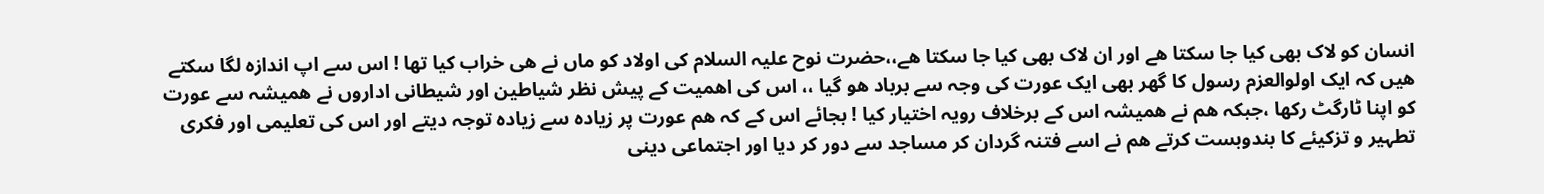انسان کو لاک بھی کیا جا سکتا ھے اور ان لاک بھی کیا جا سکتا ھے،،حضرت نوح علیہ السلام کی اولاد کو ماں نے ھی خراب کیا تھا ! اس سے اپ اندازہ لگا سکتے ھیں کہ ایک اولوالعزم رسول کا گھر بھی ایک عورت کی وجہ سے برباد ھو گیا ،، اس کی اھمیت کے پیش نظر شیاطین اور شیطانی اداروں نے ھمیشہ سے عورت کو اپنا ٹارگٹ رکھا ،جبکہ ھم نے ھمیشہ اس کے برخلاف رویہ اختیار کیا ! بجائے اس کے کہ ھم عورت پر زیادہ سے زیادہ توجہ دیتے اور اس کی تعلیمی اور فکری تطہیر و تزکیئے کا بندوبست کرتے ھم نے اسے فتنہ گردان کر مساجد سے دور کر دیا اور اجتماعی دینی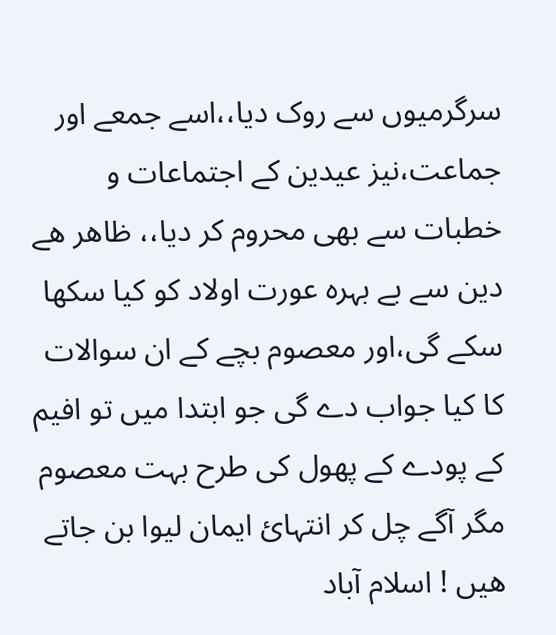سرگرمیوں سے روک دیا،،اسے جمعے اور جماعت،نیز عیدین کے اجتماعات و خطبات سے بھی محروم کر دیا،، ظاھر ھے دین سے بے بہرہ عورت اولاد کو کیا سکھا سکے گی،اور معصوم بچے کے ان سوالات کا کیا جواب دے گی جو ابتدا میں تو افیم کے پودے کے پھول کی طرح بہت معصوم مگر آگے چل کر انتہائ ایمان لیوا بن جاتے ھیں ! اسلام آباد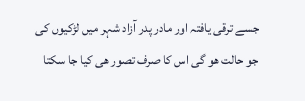جسے ترقی یافتہ اور مادر پدر آزاد شہر میں لڑکیوں کی جو حالت ھو گی اس کا صرف تصور ھی کیا جا سکتا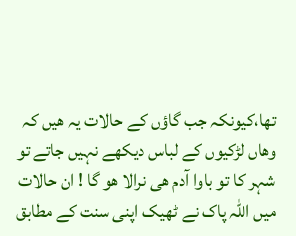تھا،کیونکہ جب گاؤں کے حالات یہ ھیں کہ وھاں لڑکیوں کے لباس دیکھے نہیں جاتے تو شہر کا تو باوا آدم ھی نرالا ھو گا ! ان حالات میں اللہ پاک نے ٹھیک اپنی سنت کے مطابق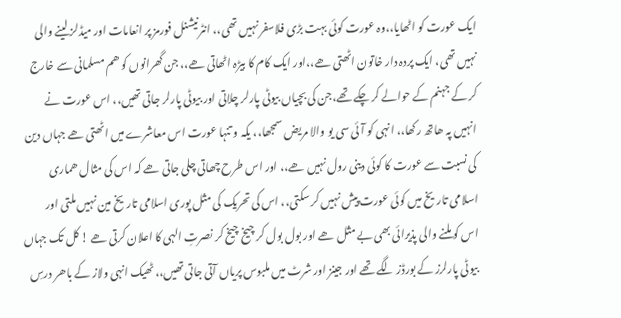ایک عورت کو اٹھایا،،وہ عورت کوئی بہت بڑی فلاسفر نہیں تھی،، انٹرنیشنل فورمز پر انعامات اور میڈلز لینے والی نہیں تھی، ایک پردہ دار خاتون اٹھتی ھے،،اور ایک کام کا بیڑہ اٹھاتی ھے،، جن گھرانوں کو ھم مسلمانی سے خارج کر کے جہنم کے حوالے کر چکے تھے،جن کی بچیاں بیوٹی پارلر چلاتی اور بیوٹی پارلر جاتی تھیں،، اس عورت نے انہیں پہ ھاتھ رکھا،، انہی کو آئی سی یو والا مریض سمجھا،، یکہ و تنہا عورت اس معاشرے میں اٹھتی ھے جہاں دین کی نسبت سے عورت کا کوئی دینی رول نہیں ھے،، اور اس طرح چھاتی چلی جاتی ھے کہ اس کی مثال ھماری اسلامی تاریخ میں کوئی عورت پیش نہیں کر سکتی،، اس کی تحریک کی مثل پوری اسلامی تاریخ مین نہیں ملتی اور اس کو ملنے والی پذیرائی بھی بے مثل ھے اور بول بول کر چیخ چیخ کر نصرتِ الہی کا اعلان کرتی ھے ! کل تک جہاں بیوٹی پارلرز کے بورڈز لگے تھے اور جینز اور شرٹ میں ملبوس پریاں آتی جاتی تھیں،، ٹھیک انہی ولاز کے باھر درسِ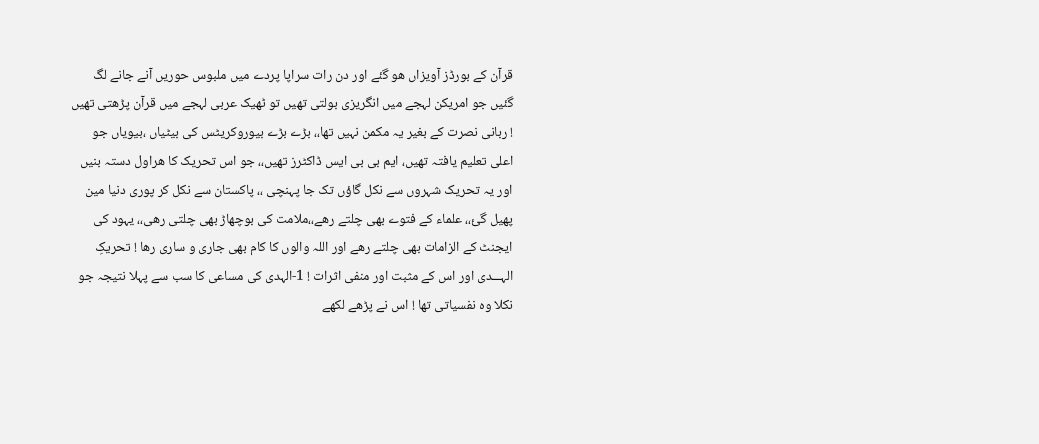قرآن کے بورڈز آویزاں ھو گئے اور دن رات سراپا پردے میں ملبوس حوریں آنے جانے لگ گئیں جو امریکن لہجے میں انگریزی بولتی تھیں تو ٹھیک عربی لہجے میں قرآن پڑھتی تھیں ! ربانی نصرت کے بغیر یہ مکمن نہیں تھا،، بڑے بڑے بیوروکریٹس کی بیٹیاں ،بیویاں جو اعلی تعلیم یافتہ تھیں، ایم بی بی ایس ڈاکٹرز تھیں،، جو اس تحریک کا ھراول دستہ بنیں اور یہ تحریک شہروں سے نکل گاؤں تک جا پہنچی ،، پاکستان سے نکل کر پوری دنیا مین پھیل گئ،، علماء کے فتوے بھی چلتے رھے،،ملامت کی بوچھاڑ بھی چلتی رھی،، یہود کی ایجنٹ کے الزامات بھی چلتے رھے اور اللہ والوں کا کام بھی جاری و ساری رھا ! تحریکِ الہـــدی اور اس کے مثبت اور منفی اثرات ! 1-الہدی کی مساعی کا سب سے پہلا نتیجہ جو نکلا وہ نفسیاتی تھا ! اس نے پڑھے لکھے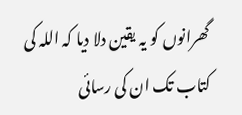گھرانوں کو یہ یقین دلا دیا کہ اللہ کی کتاب تک ان کی رسائی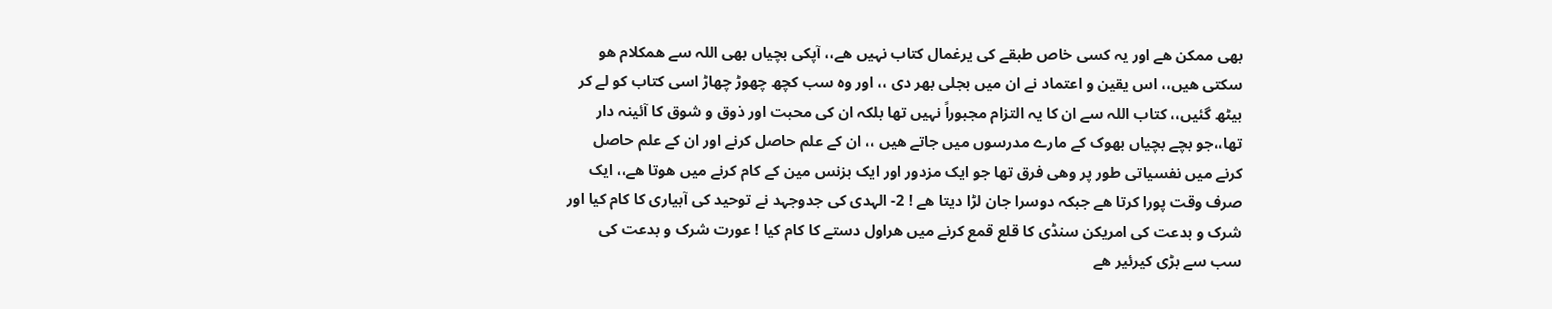بھی ممکن ھے اور یہ کسی خاص طبقے کی یرغمال کتاب نہیں ھے،، آپکی بچیاں بھی اللہ سے ھمکلام ھو سکتی ھیں،، اس یقین و اعتماد نے ان میں بجلی بھر دی ،، اور وہ سب کچھ چھوڑ چھاڑ اسی کتاب کو لے کر بیٹھ گئیں،، کتاب اللہ سے ان کا یہ التزام مجبوراً نہیں تھا بلکہ ان کی محبت اور ذوق و شوق کا آئینہ دار تھا،،جو بچے بچیاں بھوک کے مارے مدرسوں میں جاتے ھیں ،، ان کے علم حاصل کرنے اور ان کے علم حاصل کرنے میں نفسیاتی طور پر وھی فرق تھا جو ایک مزدور اور ایک بزنس مین کے کام کرنے میں ھوتا ھے،، ایک صرف وقت پورا کرتا ھے جبکہ دوسرا جان لڑا دیتا ھے ! 2- الہدی کی جدوجہد نے توحید کی آبیاری کا کام کیا اور شرک و بدعت کی امریکن سنڈی کا قلع قمع کرنے میں ھراول دستے کا کام کیا ! عورت شرک و بدعت کی سب سے بڑی کیرئیر ھے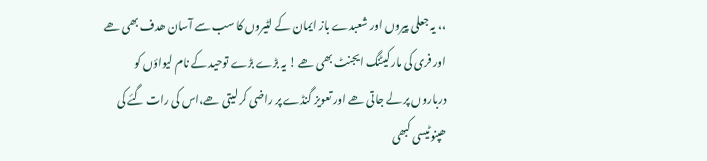،، یہ جعلی پیروں اور شعبدے باز ایمان کے لٹیروں کا سب سے آسان ھدف بھی ھے اور فری کی مارکیٹنگ ایجنٹ بھی ھے ! یہ بڑے بڑے توحید کے نام لیواؤں کو درباروں پر لے جاتی ھے اور تعویز گنڈے پر راضی کر لیتی ھے،اس کی رات گئے کی ھپنوٹیسی کبھی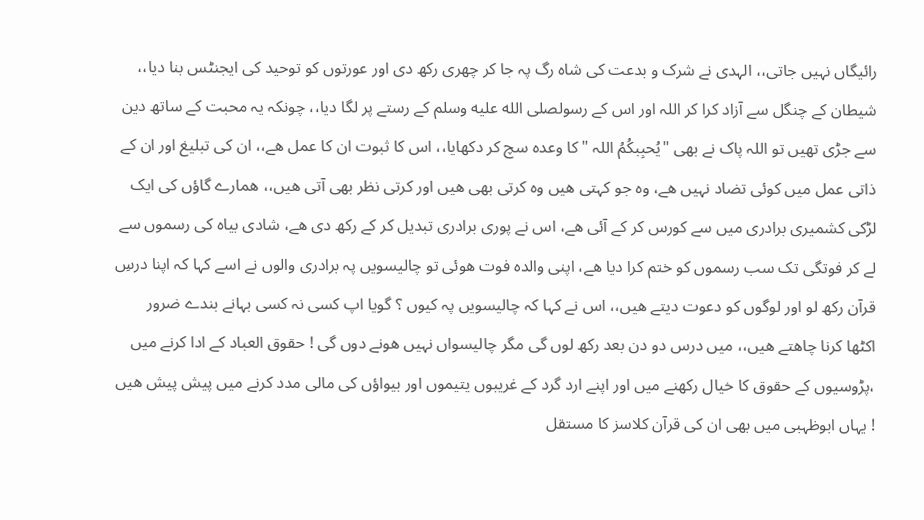رائیگاں نہیں جاتی،، الہدی نے شرک و بدعت کی شاہ رگ پہ جا کر چھری رکھ دی اور عورتوں کو توحید کی ایجنٹس بنا دیا،، شیطان کے چنگل سے آزاد کرا کر اللہ اور اس کے رسولصلى الله عليه وسلم کے رستے پر لگا دیا،، چونکہ یہ محبت کے ساتھ دین سے جڑی تھیں تو اللہ پاک نے بھی "یُحبِبکُمُ اللہ "کا وعدہ سچ کر دکھایا،، اس کا ثبوت ان کا عمل ھے،، ان کی تبلیغ اور ان کے ذاتی عمل میں کوئی تضاد نہیں ھے، وہ جو کہتی ھیں وہ کرتی بھی ھیں اور کرتی نظر بھی آتی ھیں،، ھمارے گاؤں کی ایک لڑکی کشمیری برادری میں سے کورس کر کے آئی ھے، اس نے پوری برادری تبدیل کر کے رکھ دی ھے، شادی بیاہ کی رسموں سے لے کر فوتگی تک سب رسموں کو ختم کرا دیا ھے، اپنی والدہ فوت ھوئی تو چالیسویں پہ برادری والوں نے اسے کہا کہ اپنا درسِ قرآن رکھ لو اور لوگوں کو دعوت دیتے ھیں،، اس نے کہا کہ چالیسویں پہ کیوں ؟ گویا اپ کسی نہ کسی بہانے بندے ضرور اکٹھا کرنا چاھتے ھیں،، میں درس دو دن بعد رکھ لوں گی مگر چالیسواں نہیں ھونے دوں گی ! حقوق العباد کے ادا کرنے میں ،پڑوسیوں کے حقوق کا خیال رکھنے میں اور اپنے ارد گرد کے غریبوں یتیموں اور بیواؤں کی مالی مدد کرنے میں پیش پیش ھیں ! یہاں ابوظہبی میں بھی ان کی قرآن کلاسز کا مستقل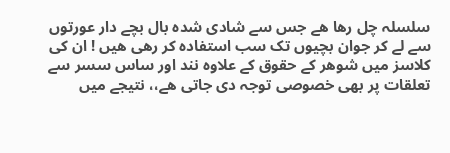سلسلہ چل رھا ھے جس سے شادی شدہ بال بچے دار عورتوں سے لے کر جوان بچیوں تک سب استفادہ کر رھی ھیں ! ان کی کلاسز میں شوھر کے حقوق کے علاوہ نند اور ساس سسر سے تعلقات پر بھی خصوصی توجہ دی جاتی ھے،، نتیجے میں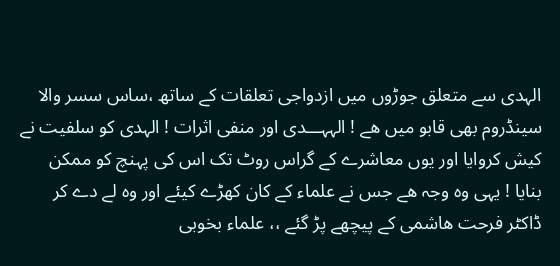الہدی سے متعلق جوڑوں میں ازدواجی تعلقات کے ساتھ ،ساس سسر والا سینڈروم بھی قابو میں ھے ! الہہـــدی اور منفی اثرات ! الہدی کو سلفیت نے کیش کروایا اور یوں معاشرے کے گراس روٹ تک اس کی پہنچ کو ممکن بنایا ! یہی وہ وجہ ھے جس نے علماء کے کان کھڑے کیئے اور وہ لے دے کر ڈاکٹر فرحت ھاشمی کے پیچھے پڑ گئے ،، علماء بخوبی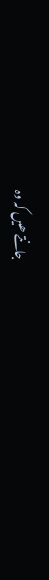جانتے ھیں کہ وہ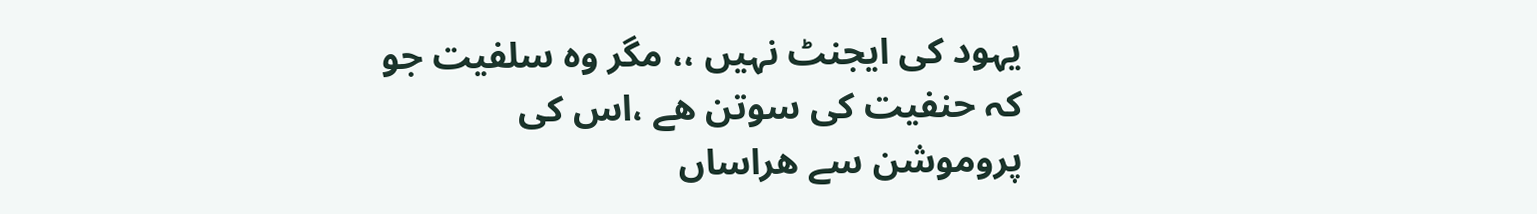یہود کی ایجنٹ نہیں ،، مگر وہ سلفیت جو کہ حنفیت کی سوتن ھے ،اس کی پروموشن سے ھراساں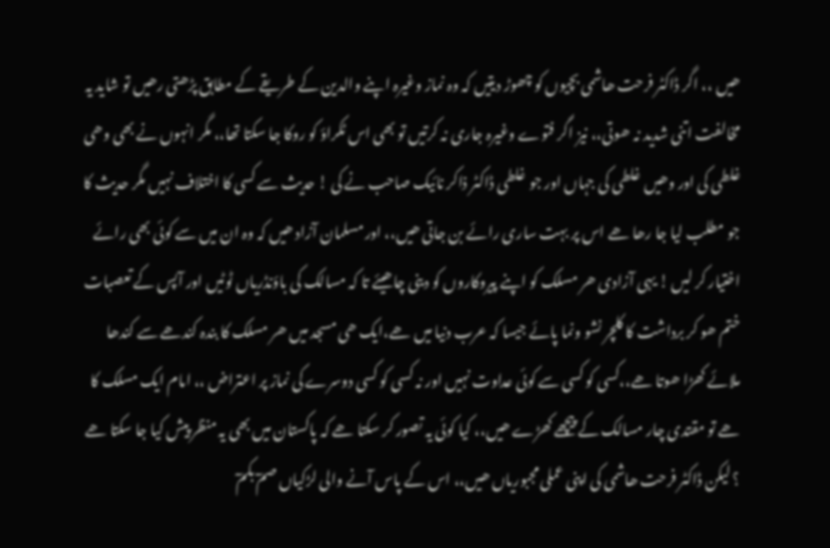ھیں ،، اگر ڈاکٹر فرحت ھاشمی بچیوں کو چھوڑ دیتیں کہ وہ نماز وغیرہ اپنے والدین کے طریقے کے مطابق پڑھتی رھیں تو شاید یہ مخالفت اتنی شدید نہ ھوتی،، نیز اگر فتوے وغیرہ جاری نہ کرتیں تو بھی اس ٹکراؤ کو روکا جا سکتا تھا،، مگر انہوں نے بھی وھی غلطی کی اور وھیں غلطی کی جہاں اور جو غلطی ڈاکٹر ذاکر نائیک صاحب نے کی ! حدیث سے کسی کا اختلاف نہیں مگر حدیث کا جو مطلب لیا جا رھا ھے اس پر بہت ساری رائے بن جاتی ھیں،، اور مسلمان آزاد ھیں کہ وہ ان میں سے کوئی بھی رائے اختیار کر لیں ! یہی آزادی ھر مسلک کو اپنے پیروکاروں کو دینی چاھیئے تا کہ مسالک کی باؤنڈریاں ٹوٹیں اور آپس کے تعصبات ختم ھو کر برداشت کا کلچر نشو ونما پائے جیسا کہ عرب دنیا میں ھے،ایک ھی مسجد میں ھر مسلک کا بندہ کندھے سے کندھا ملائے کھڑا ھوتا ھے،،کسی کو کسی سے کوئی عداوت نہیں اور نہ کسی کو کسی دوسرے کی نماز پر اعتراض ،، امام ایک مسلک کا ھے تو مقتدی چار مسالک کے پیچھے کھڑے ھیں،، کیا کوئی یہ تصور کر سکتا ھے کہ پاکستان میں بھی یہ منظر پیش کیا جا سکتا ھے ؟ لیکن ڈاکٹر فرحت ھاشمی کی اپنی عملی مجبوریاں ھیں،، اس کے پاس آنے والی لڑکیاں صمٓ بکمٓ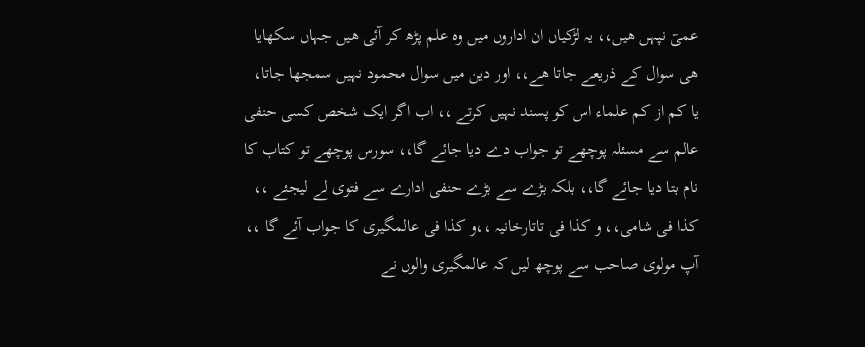عمیٓ نپہں ھیں،، یہ لڑکیاں ان اداروں میں وہ علم پڑھ کر آئی ھیں جہاں سکھایا ھی سوال کے ذریعے جاتا ھے،، اور دین میں سوال محمود نہیں سمجھا جاتا، یا کم از کم علماء اس کو پسند نہیں کرتے ،، اب اگر ایک شخص کسی حنفی عالم سے مسئلہ پوچھے تو جواب دے دیا جائے گا،، سورس پوچھے تو کتاب کا نام بتا دیا جائے گا،، بلکہ بڑے سے بڑے حنفی ادارے سے فتوی لے لیجئے ،، کذا فی شامی،، و کذا فی تاتارخانیہ ،،و کذا فی عالمگیری کا جواب آئے گا ،، آپ مولوی صاحب سے پوچھ لیں کہ عالمگیری والوں نے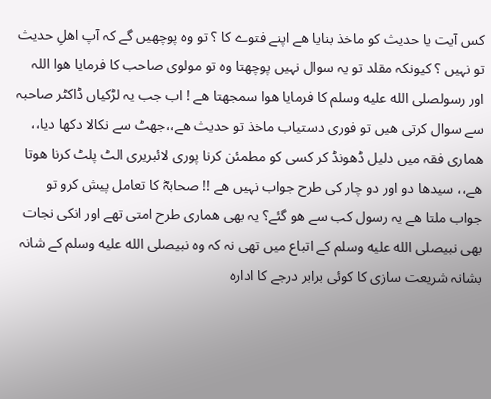کس آیت یا حدیث کو ماخذ بنایا ھے اپنے فتوے کا ؟ تو وہ پوچھیں گے کہ آپ اھلِ حدیث تو نہیں ؟ کیونکہ مقلد تو یہ سوال نہیں پوچھتا وہ تو مولوی صاحب کا فرمایا ھوا اللہ اور رسولصلى الله عليه وسلم کا فرمایا ھوا سمجھتا ھے ! اب جب یہ لڑکیاں ڈاکٹر صاحبہ سے سوال کرتی ھیں تو فوری دستیاب ماخذ تو حدیث ھے،،جھٹ سے نکالا دکھا دیا،، ھماری فقہ میں دلیل ڈھونڈ کر کسی کو مطمئن کرنا پوری لائبریری الٹ پلٹ کرنا ھوتا ھے،، سیدھا دو اور دو چار کی طرح جواب نہیں ھے !! صحابہؓ کا تعامل پیش کرو تو جواب ملتا ھے یہ رسول کب سے ھو گئے؟ یہ بھی ھماری طرح امتی تھے اور انکی نجات بھی نبیصلى الله عليه وسلم کے اتباع میں تھی نہ کہ وہ نبیصلى الله عليه وسلم کے شانہ بشانہ شریعت سازی کا کوئی برابر درجے کا ادارہ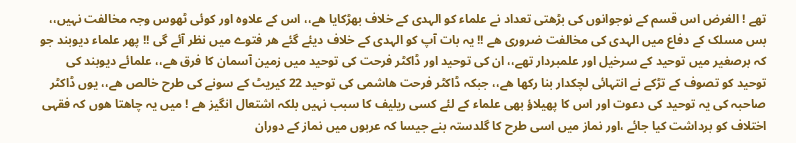تھے ! الغرض اس قسم کے نوجوانوں کی بڑھتی تعداد نے علماء کو الہدی کے خلاف بھڑکایا ھے،، اس کے علاوہ اور کوئی ٹھوس وجہ مخالفت نہیں،، بس مسلک کے دفاع میں الہدی کی مخالفت ضروری ھے !! یہ بات آپ کو الہدی کے خلاف دیئے گئے ھر فتوے میں نظر آئے گی !! پھر علماء دیوبند جو کہ برصغیر میں توحید کے سرخیل اور علمبردار تھے،، ان کی توحید اور ڈاکٹر فرحت کی توحید میں زمین آسمان کا فرق ھے،، علمائے دیوبند کی توحید کو تصوف کے تڑکے نے انتہائی لچکدار بنا رکھا ھے،، جبکہ ڈاکٹر فرحت ھاشمی کی توحید 22 کیریٹ کے سونے کی طرح خالص ھے،، یوں ڈاکٹر صاحبہ کی یہ توحید کی دعوت اور اس کا پھیلاؤ بھی علماء کے لئے کسی ریلیف کا سبب نہیں بلکہ اشتعال انگیز ھے ! میں یہ چاھتا ھوں کہ فقہی اختلاف کو برداشت کیا جائے ،اور نماز میں اسی طرح کا گلدستہ بنے جیسا کہ عربوں میں نماز کے دوران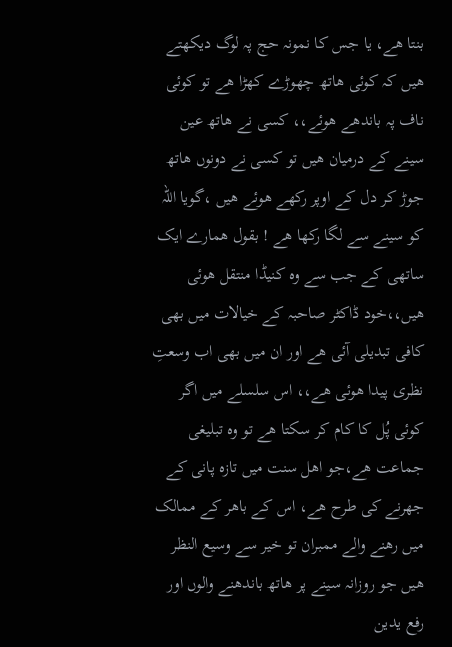بنتا ھے، یا جس کا نمونہ حج پہ لوگ دیکھتے ھیں کہ کوئی ھاتھ چھوڑے کھڑا ھے تو کوئی ناف پہ باندھے ھوئے،، کسی نے ھاتھ عین سینے کے درمیان ھیں تو کسی نے دونوں ھاتھ جوڑ کر دل کے اوپر رکھے ھوئے ھیں ،گویا اللہ کو سینے سے لگا رکھا ھے ! بقول ھمارے ایک ساتھی کے جب سے وہ کنیڈا منتقل ھوئی ھیں،،خود ڈاکٹر صاحبہ کے خیالات میں بھی کافی تبدیلی آئی ھے اور ان میں بھی اب وسعتِ نظری پیدا ھوئی ھے،، اس سلسلے میں اگر کوئی پُل کا کام کر سکتا ھے تو وہ تبلیغی جماعت ھے،جو اھل سنت میں تازہ پانی کے جھرنے کی طرح ھے، اس کے باھر کے ممالک میں رھنے والے ممبران تو خیر سے وسیع النظر ھیں جو روزانہ سینے پر ھاتھ باندھنے والوں اور رفع یدین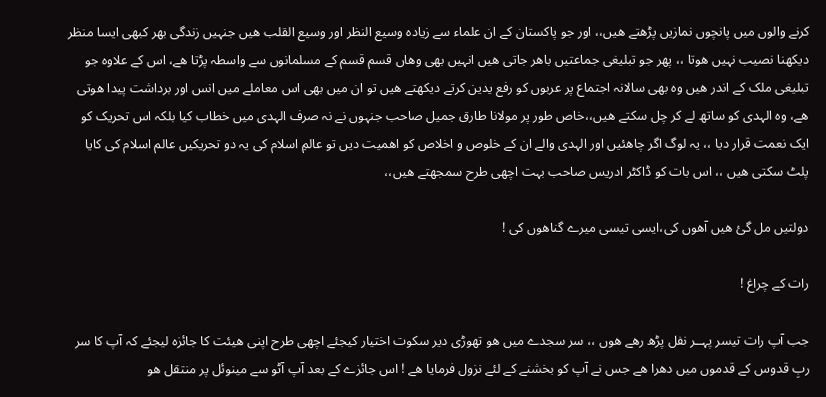کرنے والوں میں پانچوں نمازیں پڑھتے ھیں،، اور جو پاکستان کے ان علماء سے زیادہ وسیع النظر اور وسیع القلب ھیں جنہیں زندگی بھر کبھی ایسا منظر دیکھنا نصیب نہیں ھوتا ،، پھر جو تبلیغی جماعتیں باھر جاتی ھیں انہیں بھی وھاں قسم قسم کے مسلمانوں سے واسطہ پڑتا ھے، اس کے علاوہ جو تبلیغی ملک کے اندر ھیں وہ بھی سالانہ اجتماع پر عربوں کو رفع یدین کرتے دیکھتے ھیں تو ان میں بھی اس معاملے میں انس اور برداشت پیدا ھوتی ھے، وہ الہدی کو ساتھ لے کر چل سکتے ھیں،،خاص طور پر مولانا طارق جمیل صاحب جنہوں نے نہ صرف الہدی میں خطاب کیا بلکہ اس تحریک کو ایک نعمت قرار دیا ،، یہ لوگ اگر چاھئیں اور الہدی والے ان کے خلوص و اخلاص کو اھمیت دیں تو عالمِ اسلام کی یہ دو تحریکیں عالم اسلام کی کایا پلٹ سکتی ھیں ،، اس بات کو ڈاکٹر ادریس صاحب بہت اچھی طرح سمجھتے ھیں،،

دولتیں مل گئ ھیں آھوں کی،ایسی تیسی میرے گناھوں کی !

رات کے چراغ !

جب آپ رات تیسر پہــر نفل پڑھ رھے ھوں ،، سر سجدے میں ھو تھوڑی دیر سکوت اختیار کیجئے اچھی طرح اپنی ھیئت کا جائزہ لیجئے کہ آپ کا سر ربِ قدوس کے قدموں میں دھرا ھے جس نے آپ کو بخشنے کے لئے نزول فرمایا ھے ! اس جائزے کے بعد آپ آٹو سے مینوئل پر منتقل ھو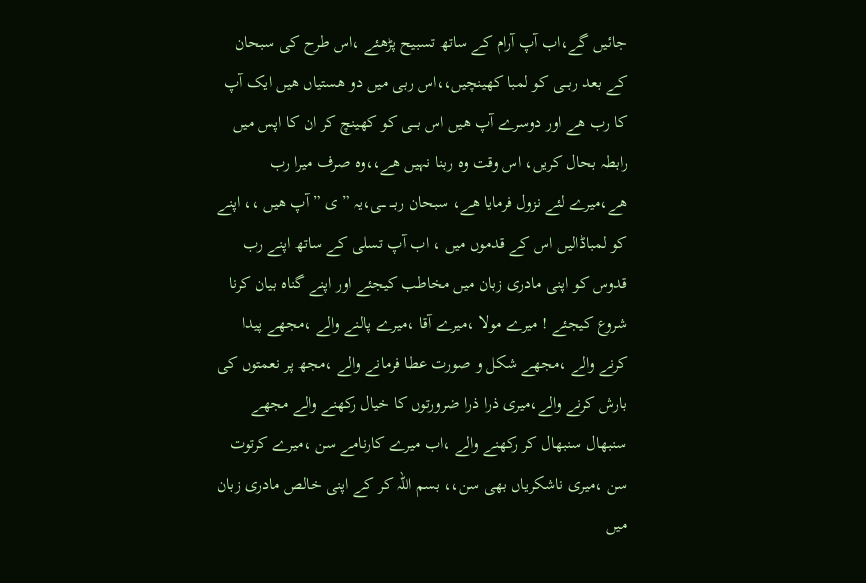جائیں گے،اب آپ آرام کے ساتھ تسبیح پڑھئے ،اس طرح کی سبحان کے بعد ربـــی کو لمبا کھینچیں،،اس ربی میں دو ھستیاں ھیں ایک آپ کا رب ھے اور دوسرے آپ ھیں اس بـــی کو کھینچ کر ان کا اپس میں رابطہ بحال کریں، اس وقت وہ ربنا نہیں ھے،،وہ صرف میرا رب ھے،میرے لئے نزول فرمایا ھے، سبحان ربـــ ـــی،یہ ” ی ” آپ ھیں ،، اپنے کو لمباڈالیں اس کے قدموں میں ، اب آپ تسلی کے ساتھ اپنے رب قدوس کو اپنی مادری زبان میں مخاطب کیجئے اور اپنے گناہ بیان کرنا شروع کیجئے ! میرے مولا ،میرے آقا ،میرے پالنے والے ،مجھے پیدا کرنے والے ،مجھے شکل و صورت عطا فرمانے والے ،مجھ پر نعمتوں کی بارش کرنے والے،میری ذرا ذرا ضرورتوں کا خیال رکھنے والے مجھے سنبھال سنبھال کر رکھنے والے ،اب میرے کارنامے سن ،میرے کرتوت سن ،میری ناشکریاں بھی سن،، بسم اللہ کر کے اپنی خالص مادری زبان میں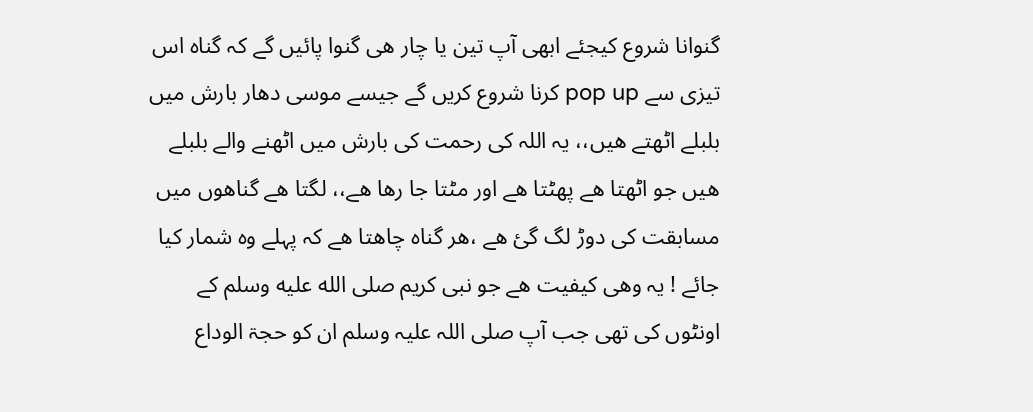گنوانا شروع کیجئے ابھی آپ تین یا چار ھی گنوا پائیں گے کہ گناہ اس تیزی سے pop up کرنا شروع کریں گے جیسے موسی دھار بارش میں بلبلے اٹھتے ھیں،، یہ اللہ کی رحمت کی بارش میں اٹھنے والے بلبلے ھیں جو اٹھتا ھے پھٹتا ھے اور مٹتا جا رھا ھے،، لگتا ھے گناھوں میں مسابقت کی دوڑ لگ گئ ھے ،ھر گناہ چاھتا ھے کہ پہلے وہ شمار کیا جائے ! یہ وھی کیفیت ھے جو نبی کریم صلى الله عليه وسلم کے اونٹوں کی تھی جب آپ صلی اللہ علیہ وسلم ان کو حجۃ الوداع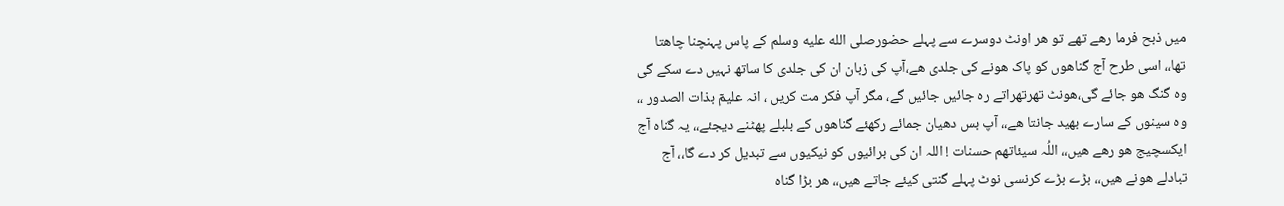میں ذبح فرما رھے تھے تو ھر اونٹ دوسرے سے پہلے حضورصلى الله عليه وسلم کے پاس پہنچنا چاھتا تھا،، اسی طرح آج گناھوں کو پاک ھونے کی جلدی ھے،آپ کی زبان ان کی جلدی کا ساتھ نہیں دے سکے گی وہ گنگ ھو جائے گی،ھونٹ تھرتھراتے رہ جائیں جائیں گے، مگر آپ فکر مت کریں ، انہ علیمٓ بذات الصدور ،، وہ سینوں کے سارے بھید جانتا ھے،، آپ بس دھیان جمائے رکھئے گناھوں کے بلبلے پھٹنے دیجئے،، یہ گناہ آج ایکسچیج ھو رھے ھیں،، اللُہ سیئاتھم حسنات ! اللہ ان کی برائیوں کو نیکیوں سے تبدیل کر دے گا،، آج تبادلے ھونے ھیں،، بڑے بڑے کرنسی نوٹ پہلے گنتی کیئے جاتے ھیں،، ھر بڑا گناہ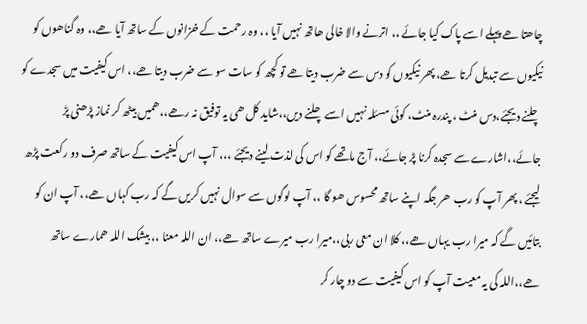چاھتا ھے پہلے اسے پاک کیا جائے ،، اترنے والا خالی ھاتھ نہیں آیا ،، وہ رحمت کے خزانوں کے ساتھ آیا ھے،، وہ گناھوں کو نیکیوں سے تبدیل کرتا ھے، پھر نیکیوں کو دس سے ضرب دیتا ھے تو کچھ کو سات سو سے ضرب دیتا ھے،، اس کیفیت میں سجدے کو چلنے دیجئے،دس منٹ ، پندرہ منٹ، کوئی مسئلہ نہیں اسے چلنے دیں،،شاید کل ھی یہ توفیق نہ رھے،،ھمیں بیٹھ کر نماز پڑھنی پڑ جائے،،اشارے سے سجدہ کرنا پڑ جائے،، آج ماتھے کو اس کی لذت لینے دیجئے ،،، آپ اس کیفیت کے ساتھ صرف دو رکعت پڑھ لیجئے ، پھر آپ کو رب ھر جگہ اپنے ساتھ محسوس ھو گا ،، آپ لوگوں سے سوال نہیں کریں گے کہ رب کہاں ھے،، آپ ان کو بتائیں گے کہ میرا رب یہاں ھے،، کلا ان معی ربی،،میرا رب میرے ساتھ ھے،، ان اللہ معنا ،، بیشک اللہ ھمارے ساتھ ھے،،اللہ کی یہ معیت آپ کو اس کیفیت سے دو چار کر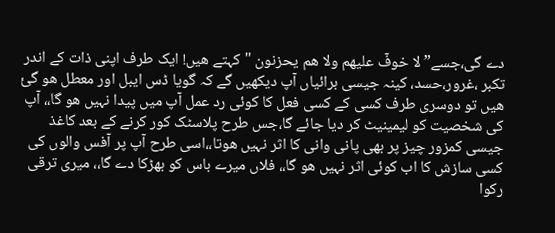دے گی،جسے” لا خوفٓ علیھم ولا ھم یحزنون "کہتے ھیں! ایک طرف اپنی ذات کے اندر تکبر ،غرور،حسد، کینہ جیسی برائیاں آپ دیکھیں گے کہ گویا ڈس ایبل اور معطل ھو گئ ھیں تو دوسری طرف کسی کے کسی فعل کا کوئی رد عمل آپ میں پیدا نہیں ھو گا،، آپ کی شخصیت کو لیمینیٹ کر دیا جائے گا،جس طرح پلاسٹک کور کرنے کے بعد کاغذ جیسی کمزور چیز پر بھی پانی وانی کا اثر نہیں ھوتا،،اسی طرح آپ پر آفس والوں کی کسی سازش کا اب کوئی اثر نہیں ھو گا،، فلاں میرے باس کو بھڑکا دے گا،، میری ترقی رکوا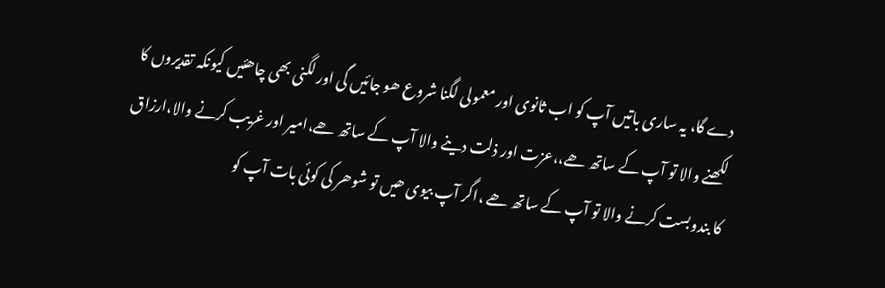دے گا، یہ ساری باتیں آپ کو اب ثانوی اور معمولی لگنا شروع ھو جائیں گی اور لگنی بھی چاھئیں کیونکہ تقدیروں کا لکھنے والا تو آپ کے ساتھ ھے،،عزت اور ذلت دینے والا آپ کے ساتھ ھے،امیر اور غریب کرنے والا،ارزاق کا بندوبست کرنے والا تو آپ کے ساتھ ھے ،اگر آپ بیوی ھیں تو شوھر کی کوئی بات آپ کو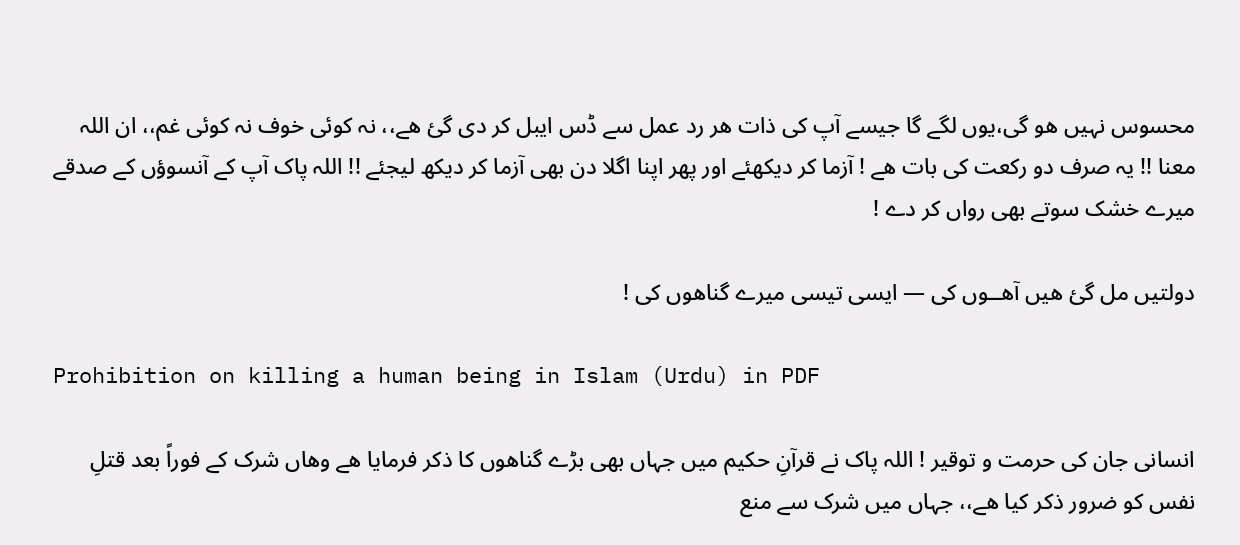محسوس نہیں ھو گی،یوں لگے گا جیسے آپ کی ذات ھر رد عمل سے ڈس ایبل کر دی گئ ھے،، نہ کوئی خوف نہ کوئی غم،، ان اللہ معنا !! یہ صرف دو رکعت کی بات ھے ! آزما کر دیکھئے اور پھر اپنا اگلا دن بھی آزما کر دیکھ لیجئے !! اللہ پاک آپ کے آنسوؤں کے صدقے میرے خشک سوتے بھی رواں کر دے !

دولتیں مل گئ ھیں آھــوں کی — ایسی تیسی میرے گناھوں کی !

Prohibition on killing a human being in Islam (Urdu) in PDF

انسانی جان کی حرمت و توقیر ! اللہ پاک نے قرآنِ حکیم میں جہاں بھی بڑے گناھوں کا ذکر فرمایا ھے وھاں شرک کے فوراً بعد قتلِ نفس کو ضرور ذکر کیا ھے،، جہاں میں شرک سے منع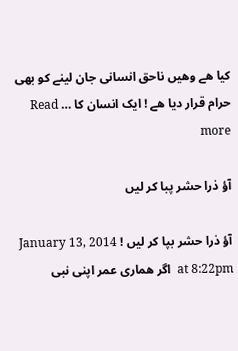کیا ھے وھیں ناحق انسانی جان لینے کو بھی حرام قرار دیا ھے ! ایک انسان کا … Read more

آؤ ذرا حشر پبا کر لیں

آؤ ذرا حشر بپا کر لیں ! January 13, 2014 at 8:22pm  اگر ھماری عمر اپنی نبی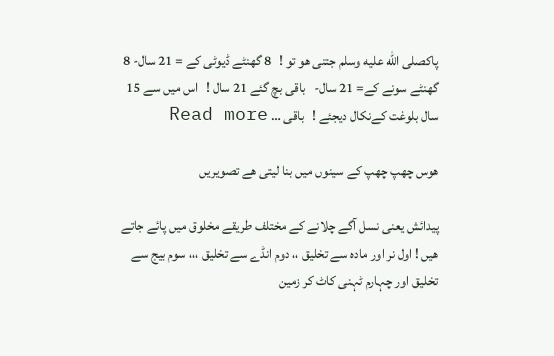پاکصلى الله عليه وسلم جتنی ھو تو !   8 گھنٹے ڈیوٹی کے = 21 سال- 8 گھنٹے سونے کے= 21 سال-   باقی بچ گئے 21 سال !   اس میں سے 15 سال بلوغت کےنکال دیجئے !   باقی … Read more

ھوس چھپ چھپ کے سینوں میں بنا لیتی ھے تصویریں

پیدائش یعنی نسل آگے چلانے کے مختلف طریقے مخلوق میں پائے جاتے ھیں ! اول نر اور مادہ سے تخلیق ،، دوم انڈے سے تخلیق ،،، سوم بیج سے تخلیق اور چہارم ٹہنی کاٹ کر زمین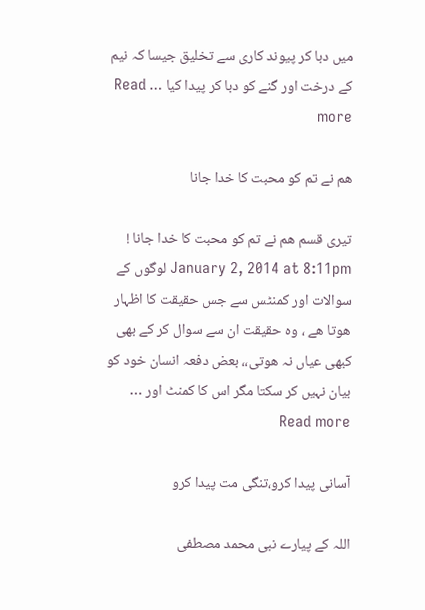میں دبا کر پیوند کاری سے تخلیق جیسا کہ نیم کے درخت اور گنے کو دبا کر پیدا کیا … Read more

ھم نے تم کو محبت کا خدا جانا

تیری قسم ھم نے تم کو محبت کا خدا جانا ! January 2, 2014 at 8:11pm لوگوں کے سوالات اور کمنٹس سے جس حقیقت کا اظہار ھوتا ھے ، وہ حقیقت ان سے سوال کر کے بھی کبھی عیاں نہ ھوتی،، بعض دفعہ انسان خود کو بیان نہیں کر سکتا مگر اس کا کمنٹ اور … Read more

آسانی پیدا کرو،تنگی مت پیدا کرو

اللہ کے پیارے نبی محمد مصطفی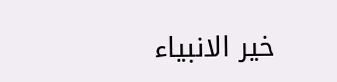خیر الانبیاء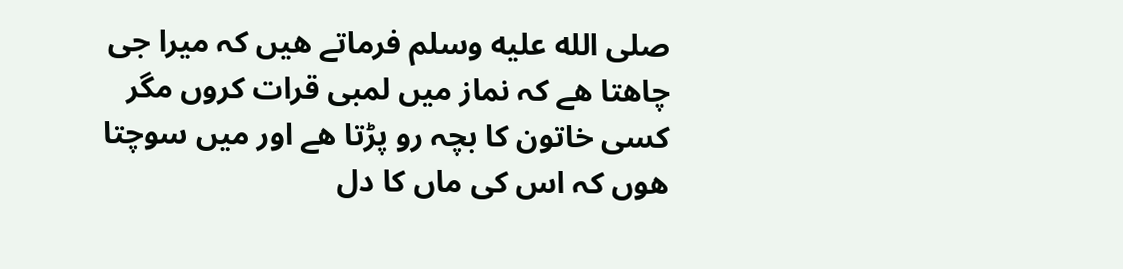صلى الله عليه وسلم فرماتے ھیں کہ میرا جی چاھتا ھے کہ نماز میں لمبی قرات کروں مگر کسی خاتون کا بچہ رو پڑتا ھے اور میں سوچتا ھوں کہ اس کی ماں کا دل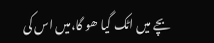بچے میں اٹک گیا ھو گا،میں اس کی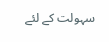سہولت کے لئے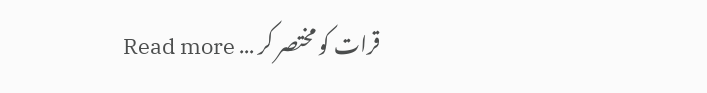قرات کو مختصر کر … Read more